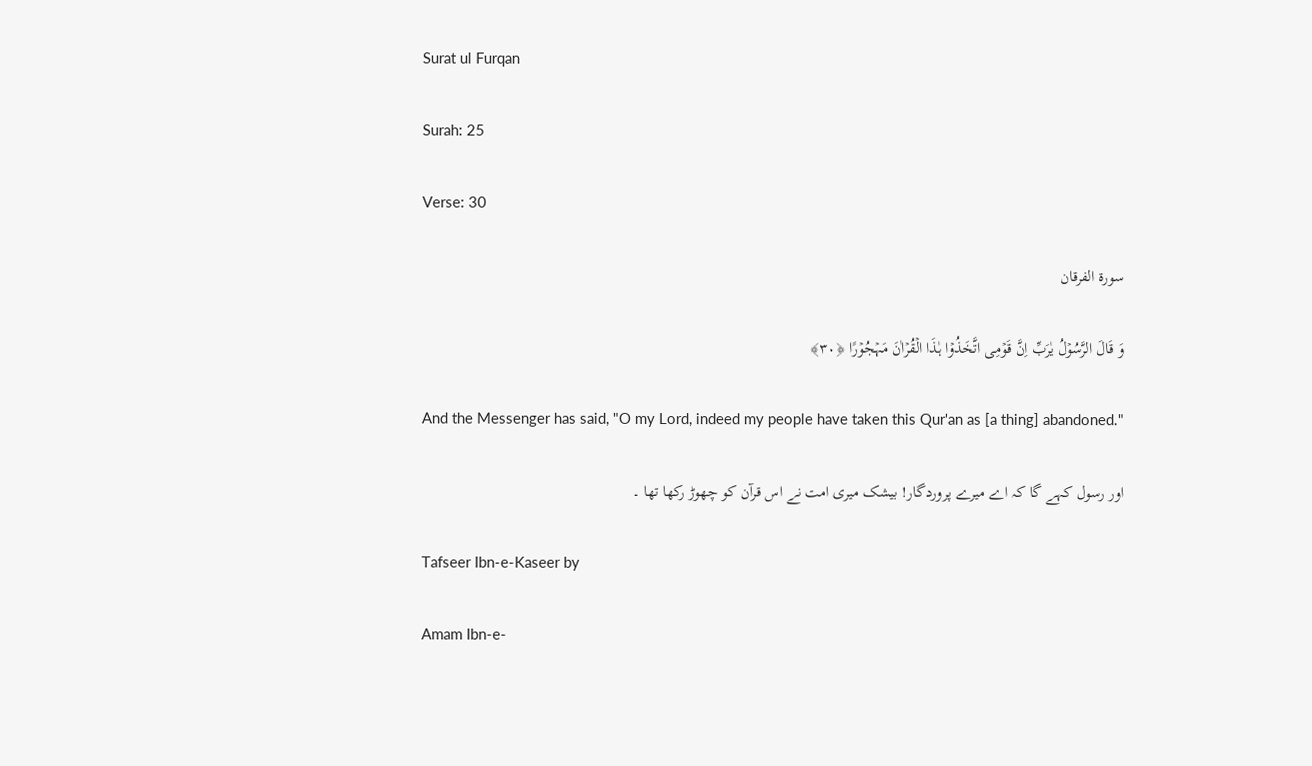Surat ul Furqan

Surah: 25

Verse: 30

سورة الفرقان

وَ قَالَ الرَّسُوۡلُ یٰرَبِّ اِنَّ قَوۡمِی اتَّخَذُوۡا ہٰذَا الۡقُرۡاٰنَ مَہۡجُوۡرًا ﴿۳۰﴾

And the Messenger has said, "O my Lord, indeed my people have taken this Qur'an as [a thing] abandoned."

اور رسول کہے گا کہ اے میرے پروردگار! بیشک میری امت نے اس قرآن کو چھوڑ رکھا تھا ۔

Tafseer Ibn-e-Kaseer by

Amam Ibn-e-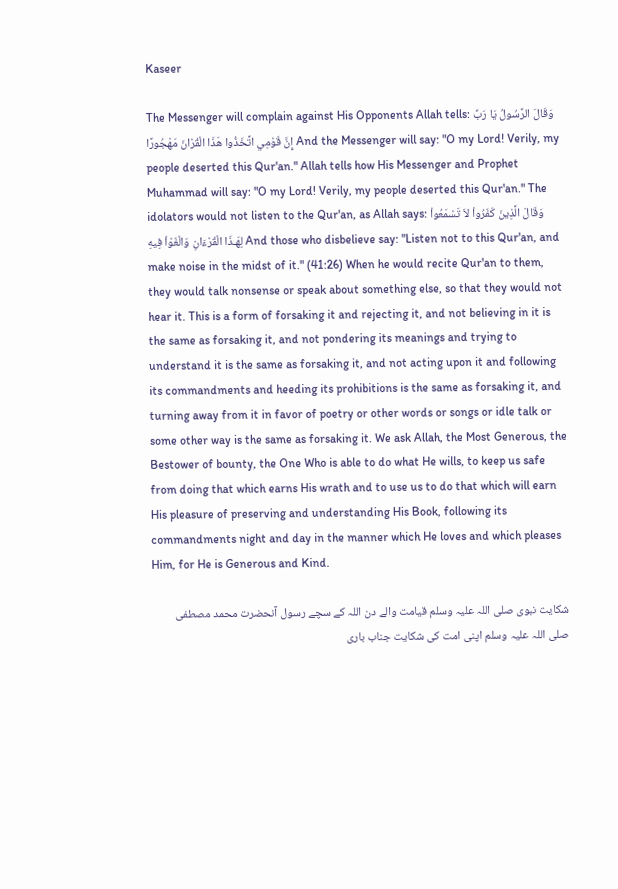Kaseer

The Messenger will complain against His Opponents Allah tells: وَقَالَ الرَّسُولُ يَا رَبِّ إِنَّ قَوْمِي اتَّخَذُوا هَذَا الْقُرْانَ مَهْجُورًا And the Messenger will say: "O my Lord! Verily, my people deserted this Qur'an." Allah tells how His Messenger and Prophet Muhammad will say: "O my Lord! Verily, my people deserted this Qur'an." The idolators would not listen to the Qur'an, as Allah says: وَقَالَ الَّذِينَ كَفَرُواْ لاَ تَسْمَعُواْ لِهَـذَا الْقُرْءَانِ وَالْغَوْاْ فِيهِ And those who disbelieve say: "Listen not to this Qur'an, and make noise in the midst of it." (41:26) When he would recite Qur'an to them, they would talk nonsense or speak about something else, so that they would not hear it. This is a form of forsaking it and rejecting it, and not believing in it is the same as forsaking it, and not pondering its meanings and trying to understand it is the same as forsaking it, and not acting upon it and following its commandments and heeding its prohibitions is the same as forsaking it, and turning away from it in favor of poetry or other words or songs or idle talk or some other way is the same as forsaking it. We ask Allah, the Most Generous, the Bestower of bounty, the One Who is able to do what He wills, to keep us safe from doing that which earns His wrath and to use us to do that which will earn His pleasure of preserving and understanding His Book, following its commandments night and day in the manner which He loves and which pleases Him, for He is Generous and Kind.

شکایت نبوی صلی اللہ علیہ وسلم قیامت والے دن اللہ کے سچے رسول آنحضرت محمد مصطفی صلی اللہ علیہ وسلم اپنی امت کی شکایت جناب باری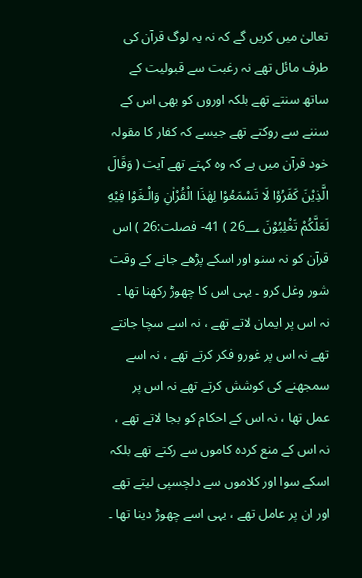تعالیٰ میں کریں گے کہ نہ یہ لوگ قرآن کی طرف مائل تھے نہ رغبت سے قبولیت کے ساتھ سنتے تھے بلکہ اوروں کو بھی اس کے سننے سے روکتے تھے جیسے کہ کفار کا مقولہ خود قرآن میں ہے کہ وہ کہتے تھے آیت ( وَقَالَ الَّذِيْنَ كَفَرُوْا لَا تَسْمَعُوْا لِھٰذَا الْقُرْاٰنِ وَالْـغَوْا فِيْهِ لَعَلَّكُمْ تَغْلِبُوْنَ 26؀ ) 41- فصلت:26 ) اس قرآن کو نہ سنو اور اسکے پڑھے جانے کے وقت شور وغل کرو ۔ یہی اس کا چھوڑ رکھنا تھا ۔ نہ اس پر ایمان لاتے تھے ، نہ اسے سچا جانتے تھے نہ اس پر غورو فکر کرتے تھے ، نہ اسے سمجھنے کی کوشش کرتے تھے نہ اس پر عمل تھا ، نہ اس کے احکام کو بجا لاتے تھے ، نہ اس کے منع کردہ کاموں سے رکتے تھے بلکہ اسکے سوا اور کلاموں سے دلچسپی لیتے تھے اور ان پر عامل تھے ، یہی اسے چھوڑ دینا تھا ۔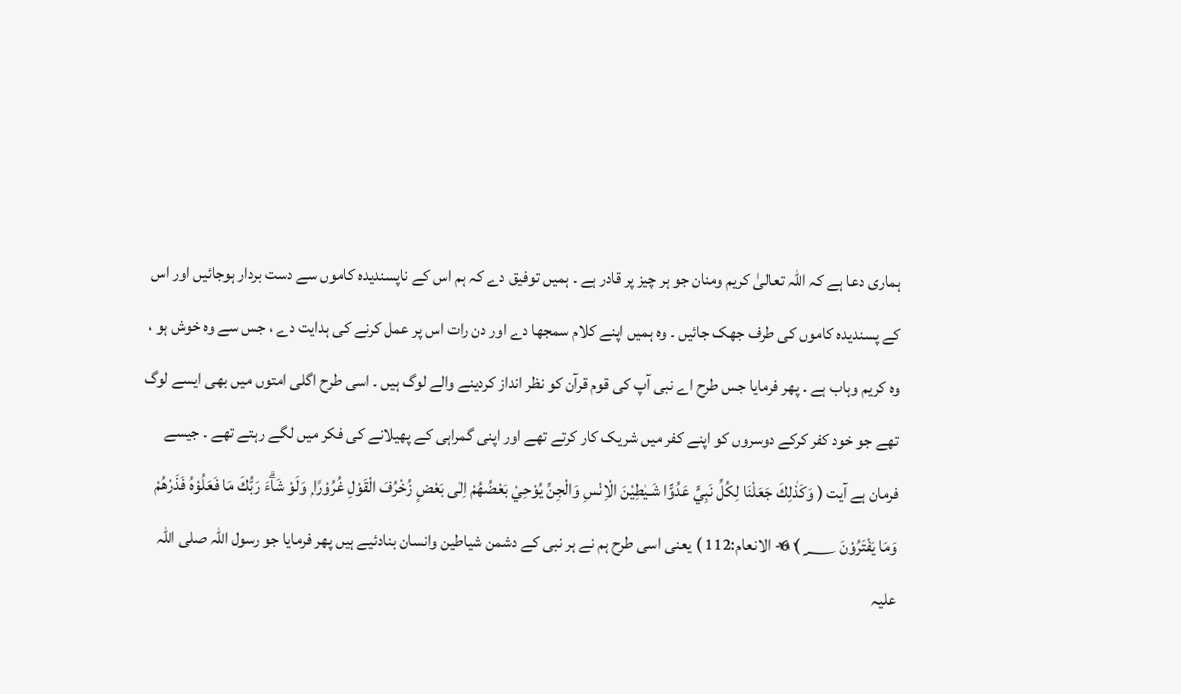ہماری دعا ہے کہ اللہ تعالیٰ کریم ومنان جو ہر چیز پر قادر ہے ۔ ہمیں توفیق دے کہ ہم اس کے ناپسندیدہ کاموں سے دست بردار ہوجائیں اور اس کے پسندیدہ کاموں کی طرف جھک جائیں ۔ وہ ہمیں اپنے کلام سمجھا دے اور دن رات اس پر عمل کرنے کی ہدایت دے ، جس سے وہ خوش ہو ، وہ کریم وہاب ہے ۔ پھر فرمایا جس طرح اے نبی آپ کی قوم قرآن کو نظر انداز کردینے والے لوگ ہیں ۔ اسی طرح اگلی امتوں میں بھی ایسے لوگ تھے جو خود کفر کرکے دوسروں کو اپنے کفر میں شریک کار کرتے تھے اور اپنی گمراہی کے پھیلانے کی فکر میں لگے رہتے تھے ۔ جیسے فرمان ہے آیت ( وَكَذٰلِكَ جَعَلْنَا لِكُلِّ نَبِيٍّ عَدُوًّا شَـيٰطِيْنَ الْاِنْسِ وَالْجِنِّ يُوْحِيْ بَعْضُهُمْ اِلٰى بَعْضٍ زُخْرُفَ الْقَوْلِ غُرُوْرًا ۭ وَلَوْ شَاۗءَ رَبُّكَ مَا فَعَلُوْهُ فَذَرْهُمْ وَمَا يَفْتَرُوْنَ ١١٢؁ ) 6- الانعام:112 ) یعنی اسی طرح ہم نے ہر نبی کے دشمن شیاطین وانسان بنادئیے ہیں پھر فرمایا جو رسول اللہ صلی اللہ علیہ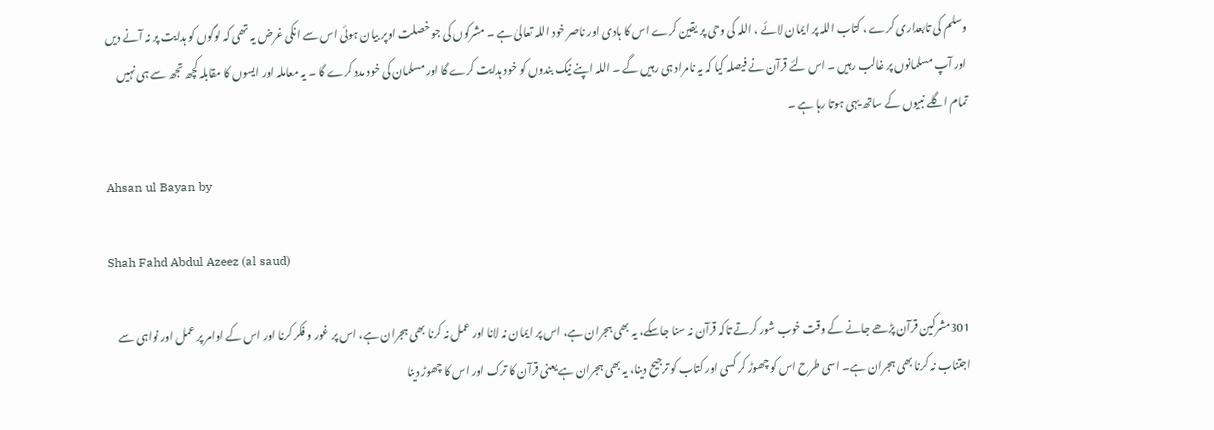وسلم کی تابعداری کرے ، کتاب اللہ پر ایمان لائے ، اللہ کی وحی پر یقین کرے اس کا ہادی اور ناصر خود اللہ تعالیٰ ہے ۔ مشرکوں کی جو خصلت اوپر بیان ہوئی اس سے انکی غرض یہ تھی کہ لوگوں کو ہدایت پر نہ آنے دیں اور آپ مسلمانوں پر غالب رہیں ۔ اس لئے قرآن نے فیصلہ کیا کہ یہ نامراد ہی رہیں گے ۔ اللہ اپنے نیک بندوں کو خود ہدایت کرے گا اور مسلمان کی خود مدد کرے گا ۔ یہ معاملہ اور ایسوں کا مقابلہ کچھ تجھ سے ہی نہیں تمام اگلے نبیوں کے ساتھ یہی ہوتا رہا ہے ۔

Ahsan ul Bayan by

Shah Fahd Abdul Azeez (al saud)

301مشرکین قرآن پڑھے جانے کے وقت خوب شور کرتے تاکہ قرآن نہ سنا جاسکے، یہ بھی ہجران ہے، اس پر ایمان نہ لانا اور عمل نہ کرنا بھی ہجران ہے، اس پر غور و فکر کرنا اور اس کے اوامر پر عمل اور نواہی سے اجتناب نہ کرنا بھی ہجران ہے۔ اسی طرح اس کو چھوڑ کر کسی اور کتاب کو ترجیح دینا، یہ بھی ہجران ہے یعنی قرآن کا ترک اور اس کا چھوڑ دینا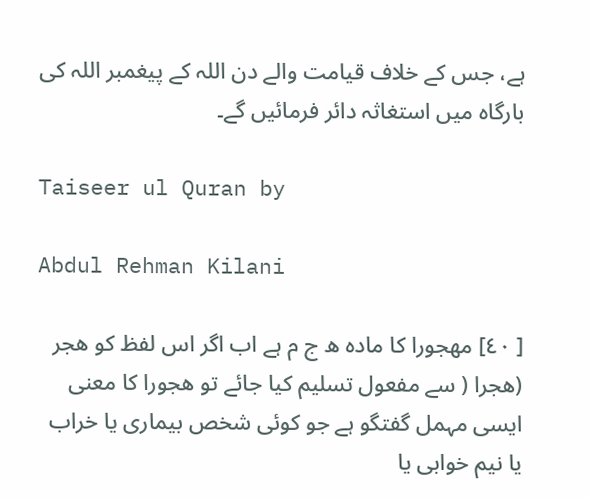ہے، جس کے خلاف قیامت والے دن اللہ کے پیغمبر اللہ کی بارگاہ میں استغاثہ دائر فرمائیں گے۔

Taiseer ul Quran by

Abdul Rehman Kilani

[ ٤٠] مھجورا کا مادہ ھ ج م ہے اب اگر اس لفظ کو ھجر (ھجرا ( سے مفعول تسلیم کیا جائے تو ھجورا کا معنی ایسی مہمل گفتگو ہے جو کوئی شخص بیماری یا خراب یا نیم خوابی یا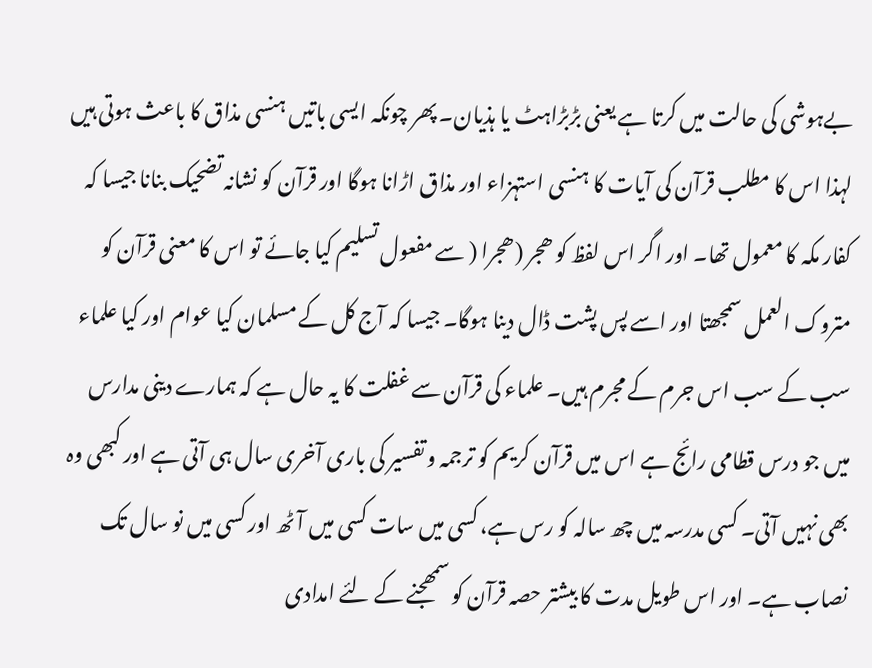بےہوشی کی حالت میں کرتا ہے یعنی بڑبڑاہٹ یا ہذیان۔ پھر چونکہ ایسی باتیں ہنسی مذاق کا باعث ہوتی ہیں لہذا اس کا مطلب قرآن کی آیات کا ہنسی استہزاء اور مذاق اڑانا ہوگا اور قرآن کو نشانہ تضحیک بنانا جیسا کہ کفار مکہ کا معمول تھا۔ اور اگر اس لفظ کو ھجر (ھجرا ( سے مفعول تسلیم کیا جائے تو اس کا معنی قرآن کو متروک العمل سمجھتا اور اسے پس پشت ڈال دینا ہوگا۔ جیسا کہ آج کل کے مسلمان کیا عوام اور کیا علماء سب کے سب اس جرم کے مجرم ہیں۔ علماء کی قرآن سے غفلت کا یہ حال ہے کہ ہمارے دینی مدارس میں جو درس قطامی رائج ہے اس میں قرآن کریم کو ترجمہ و تفسیر کی باری آخری سال ہی آتی ہے اور کبھی وہ بھی نہیں آتی۔ کسی مدرسہ میں چھ سالہ کو رس ہے، کسی میں سات کسی میں آٹھ اور کسی میں نو سال تک نصاب ہے۔ اور اس طویل مدت کا بیشتر حصہ قرآن کو سمھجنے کے لئے امدادی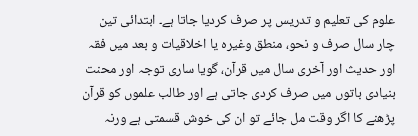علوم کی تعلیم و تدریس پر صرف کردیا جاتا ہے۔ ابتدائی تین چار سال صرف و نحو، منطق وغیرہ یا اخلاقیات و بعد میں فقہ اور حدیث اور آخری سال میں قرآن، گویا ساری توجہ اور محنت بنیادی باتوں میں صرف کردی جاتی ہے اور طالب علموں کو قرآن پڑھنے کا اگر وقت مل جائے تو ان کی خوش قسمتی ہے ورنہ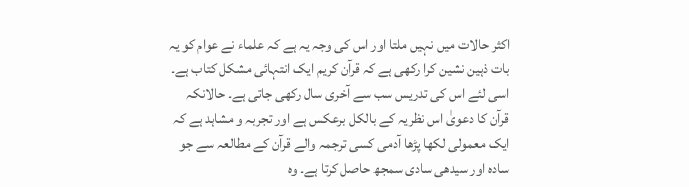اکثر حالات میں نہیں ملتا اور اس کی وجہ یہ ہے کہ علماء نے عوام کو یہ بات ذہین نشین کرا رکھی ہے کہ قرآن کریم ایک انتہائی مشکل کتاب ہے۔ اسی لئے اس کی تدریس سب سے آخری سال رکھی جاتی ہے۔ حالانکہ قرآن کا دعویٰ اس نظریہ کے بالکل برعکس ہے اور تجربہ و مشاہد ہے کہ ایک معمولی لکھا پڑھا آدمی کسی ترجمہ والے قرآن کے مطالعہ سے جو سادہ اور سیدھی سادی سمجھ حاصل کرتا ہے۔ وہ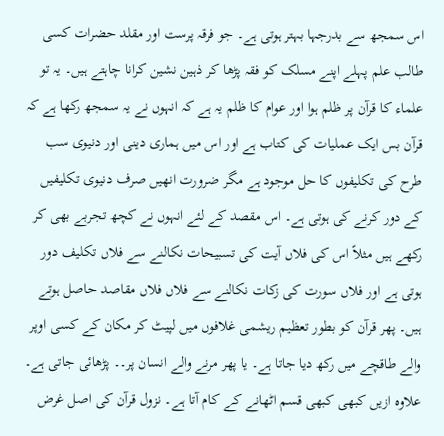اس سمجھ سے بدرجہا بہتر ہوتی ہے۔ جو فرقہ پرست اور مقلد حضرات کسی طالب علم پہلے اپنے مسلک کو فقہ پڑھا کر ذہین نشین کرانا چاہتے ہیں۔ یہ تو علماء کا قرآن پر ظلم ہوا اور عوام کا ظلم یہ ہے کہ انہوں نے یہ سمجھ رکھا ہے کہ قرآن بس ایک عملیات کی کتاب ہے اور اس میں ہماری دینی اور دنیوی سب طرح کی تکلیفوں کا حل موجود ہے مگر ضرورت انھیں صرف دنیوی تکلیفیں کے دور کرنے کی ہوتی ہے۔ اس مقصد کے لئے انہوں نے کچھ تجربے بھی کر رکھے ہیں مثلاً اس کی فلاں آیت کی تسبیحات نکالنے سے فلاں تکلیف دور ہوتی ہے اور فلاں سورت کی زکات نکالنے سے فلاں فلاں مقاصد حاصل ہوتے ہیں۔ پھر قرآن کو بطور تعظیم ریشمی غلافوں میں لپیٹ کر مکان کے کسی اوپر والے طاقچے میں رکھ دیا جاتا ہے۔ یا پھر مرنے والے انسان پر۔۔ پڑھائی جاتی ہے۔ علاوہ ازیں کبھی کبھی قسم اٹھانے کے کام آتا ہے۔ نزول قرآن کی اصل غرض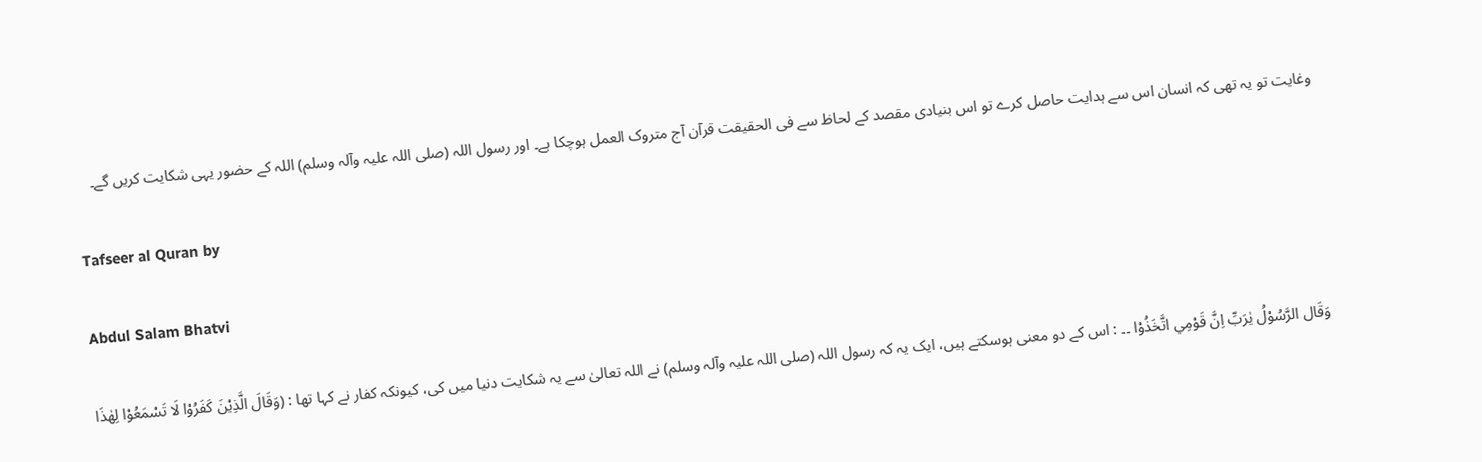وغایت تو یہ تھی کہ انسان اس سے ہدایت حاصل کرے تو اس بنیادی مقصد کے لحاظ سے فی الحقیقت قرآن آج متروک العمل ہوچکا ہے۔ اور رسول اللہ (صلی اللہ علیہ وآلہ وسلم) اللہ کے حضور یہی شکایت کریں گے۔

Tafseer al Quran by

Abdul Salam Bhatvi

وَقَال الرَّسُوْلُ يٰرَبِّ اِنَّ قَوْمِي اتَّخَذُوْا ۔۔ : اس کے دو معنی ہوسکتے ہیں، ایک یہ کہ رسول اللہ (صلی اللہ علیہ وآلہ وسلم) نے اللہ تعالیٰ سے یہ شکایت دنیا میں کی، کیونکہ کفار نے کہا تھا : (وَقَالَ الَّذِيْنَ كَفَرُوْا لَا تَسْمَعُوْا لِھٰذَا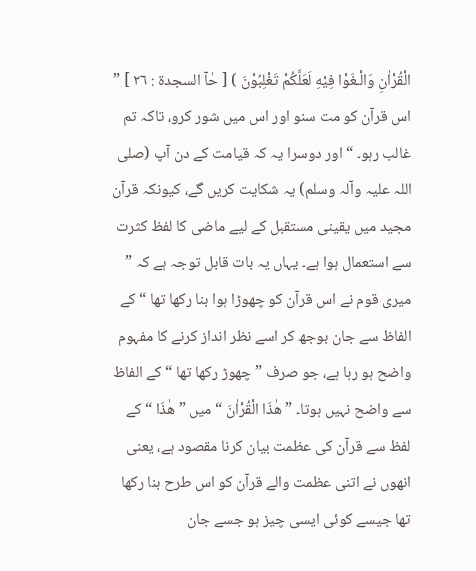الْقُرْاٰنِ وَالْـغَوْا فِيْهِ لَعَلَّكُمْ تَغْلِبُوْنَ ) [ حٰآ السجدۃ : ٢٦ ] ” اس قرآن کو مت سنو اور اس میں شور کرو، تاکہ تم غالب رہو۔ “ اور دوسرا یہ کہ قیامت کے دن آپ (صلی اللہ علیہ وآلہ وسلم) یہ شکایت کریں گے، کیونکہ قرآن مجید میں یقینی مستقبل کے لیے ماضی کا لفظ کثرت سے استعمال ہوا ہے۔ یہاں یہ بات قابل توجہ ہے کہ ” میری قوم نے اس قرآن کو چھوڑا ہوا بنا رکھا تھا “ کے الفاظ سے جان بوجھ کر اسے نظر انداز کرنے کا مفہوم واضح ہو رہا ہے، جو صرف ” چھوڑ رکھا تھا “ کے الفاظ سے واضح نہیں ہوتا۔ ” ھٰذَا الْقُرْاٰنَ “ میں ” ھٰذَا “ کے لفظ سے قرآن کی عظمت بیان کرنا مقصود ہے، یعنی انھوں نے اتنی عظمت والے قرآن کو اس طرح بنا رکھا تھا جیسے کوئی ایسی چیز ہو جسے جان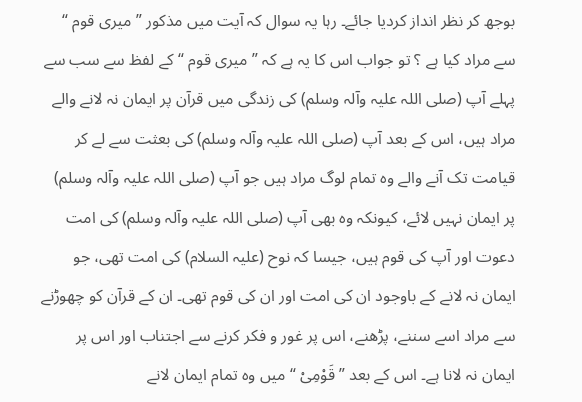بوجھ کر نظر انداز کردیا جائے۔ رہا یہ سوال کہ آیت میں مذکور ” میری قوم “ سے مراد کیا ہے ؟ تو جواب اس کا یہ ہے کہ ” میری قوم “ کے لفظ سے سب سے پہلے آپ (صلی اللہ علیہ وآلہ وسلم) کی زندگی میں قرآن پر ایمان نہ لانے والے مراد ہیں، اس کے بعد آپ (صلی اللہ علیہ وآلہ وسلم) کی بعثت سے لے کر قیامت تک آنے والے وہ تمام لوگ مراد ہیں جو آپ (صلی اللہ علیہ وآلہ وسلم) پر ایمان نہیں لائے، کیونکہ وہ بھی آپ (صلی اللہ علیہ وآلہ وسلم) کی امت دعوت اور آپ کی قوم ہیں، جیسا کہ نوح (علیہ السلام) کی امت تھی، جو ایمان نہ لانے کے باوجود ان کی امت اور ان کی قوم تھی۔ ان کے قرآن کو چھوڑنے سے مراد اسے سننے، پڑھنے، اس پر غور و فکر کرنے سے اجتناب اور اس پر ایمان نہ لانا ہے۔ اس کے بعد ” قَوْمِیْ “ میں وہ تمام ایمان لانے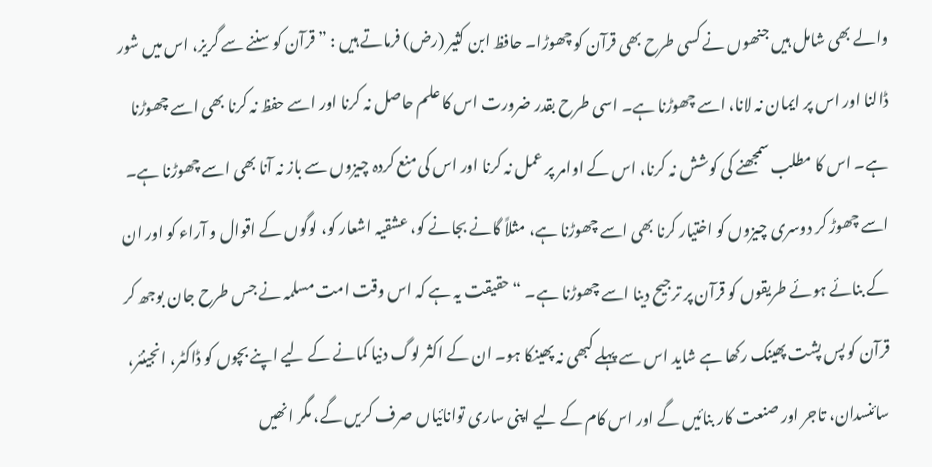والے بھی شامل ہیں جنھوں نے کسی طرح بھی قرآن کو چھوڑا۔ حافظ ابن کثیر (رض) فرماتے ہیں : ” قرآن کو سننے سے گریز، اس میں شور ڈالنا اور اس پر ایمان نہ لانا، اسے چھوڑنا ہے۔ اسی طرح بقدر ضرورت اس کا علم حاصل نہ کرنا اور اسے حفظ نہ کرنا بھی اسے چھوڑنا ہے۔ اس کا مطلب سمجھنے کی کوشش نہ کرنا، اس کے اوامر پر عمل نہ کرنا اور اس کی منع کردہ چیزوں سے باز نہ آنا بھی اسے چھوڑنا ہے۔ اسے چھوڑ کر دوسری چیزوں کو اختیار کرنا بھی اسے چھوڑنا ہے، مثلاً گانے بجانے کو، عشقیہ اشعار کو، لوگوں کے اقوال و آراء کو اور ان کے بنائے ہوئے طریقوں کو قرآن پر ترجیح دینا اسے چھوڑنا ہے۔ “ حقیقت یہ ہے کہ اس وقت امت مسلمہ نے جس طرح جان بوجھ کر قرآن کو پس پشت پھینک رکھا ہے شاید اس سے پہلے کبھی نہ پھینکا ہو۔ ان کے اکثر لوگ دنیا کمانے کے لیے اپنے بچوں کو ڈاکٹر، انجینئر، سائنسدان، تاجر اور صنعت کار بنائیں گے اور اس کام کے لیے اپنی ساری توانائیاں صرف کریں گے، مگر انھیں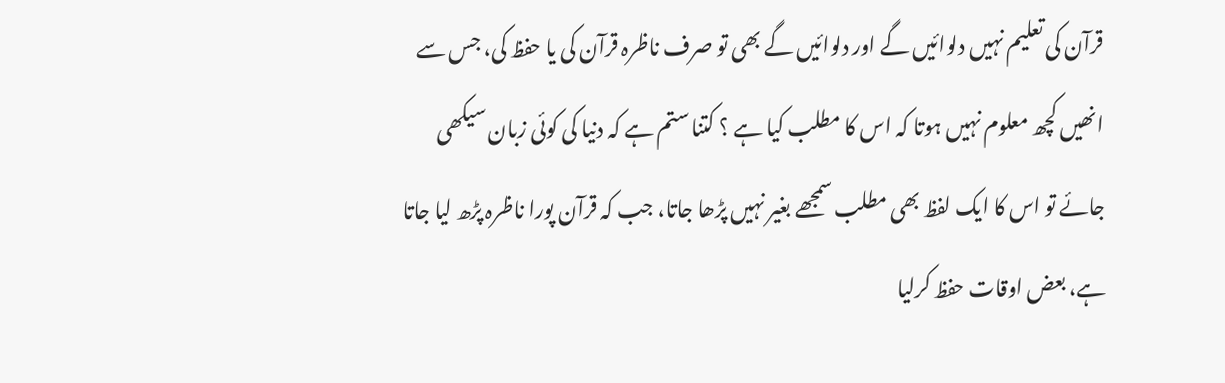قرآن کی تعلیم نہیں دلوائیں گے اور دلوائیں گے بھی تو صرف ناظرہ قرآن کی یا حفظ کی، جس سے انھیں کچھ معلوم نہیں ہوتا کہ اس کا مطلب کیا ہے ؟ کتنا ستم ہے کہ دنیا کی کوئی زبان سیکھی جائے تو اس کا ایک لفظ بھی مطلب سمجھے بغیر نہیں پڑھا جاتا، جب کہ قرآن پورا ناظرہ پڑھ لیا جاتا ہے، بعض اوقات حفظ کرلیا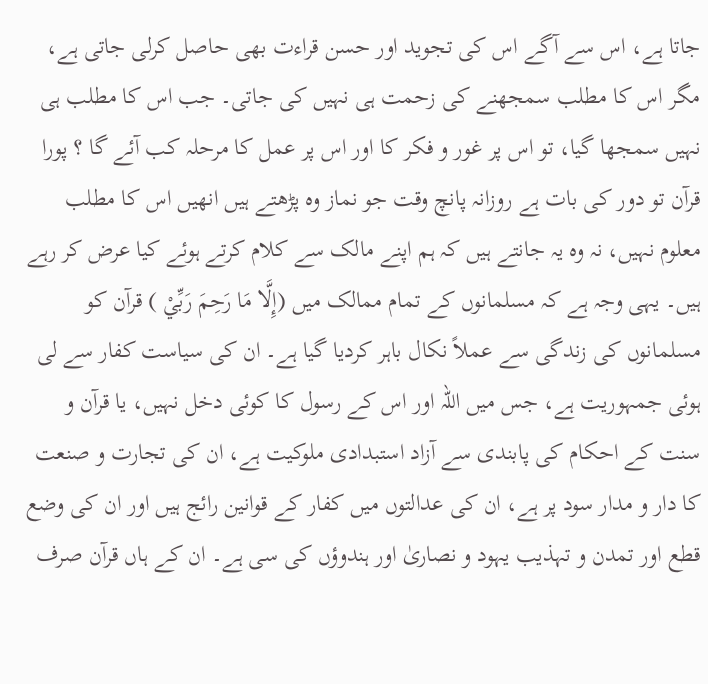جاتا ہے، اس سے آگے اس کی تجوید اور حسن قراءت بھی حاصل کرلی جاتی ہے، مگر اس کا مطلب سمجھنے کی زحمت ہی نہیں کی جاتی۔ جب اس کا مطلب ہی نہیں سمجھا گیا، تو اس پر غور و فکر کا اور اس پر عمل کا مرحلہ کب آئے گا ؟ پورا قرآن تو دور کی بات ہے روزانہ پانچ وقت جو نماز وہ پڑھتے ہیں انھیں اس کا مطلب معلوم نہیں، نہ وہ یہ جانتے ہیں کہ ہم اپنے مالک سے کلام کرتے ہوئے کیا عرض کر رہے ہیں۔ یہی وجہ ہے کہ مسلمانوں کے تمام ممالک میں (إِلَّا مَا رَحِمَ رَبِّيْ ) قرآن کو مسلمانوں کی زندگی سے عملاً نکال باہر کردیا گیا ہے۔ ان کی سیاست کفار سے لی ہوئی جمہوریت ہے، جس میں اللہ اور اس کے رسول کا کوئی دخل نہیں، یا قرآن و سنت کے احکام کی پابندی سے آزاد استبدادی ملوکیت ہے، ان کی تجارت و صنعت کا دار و مدار سود پر ہے، ان کی عدالتوں میں کفار کے قوانین رائج ہیں اور ان کی وضع قطع اور تمدن و تہذیب یہود و نصاریٰ اور ہندوؤں کی سی ہے۔ ان کے ہاں قرآن صرف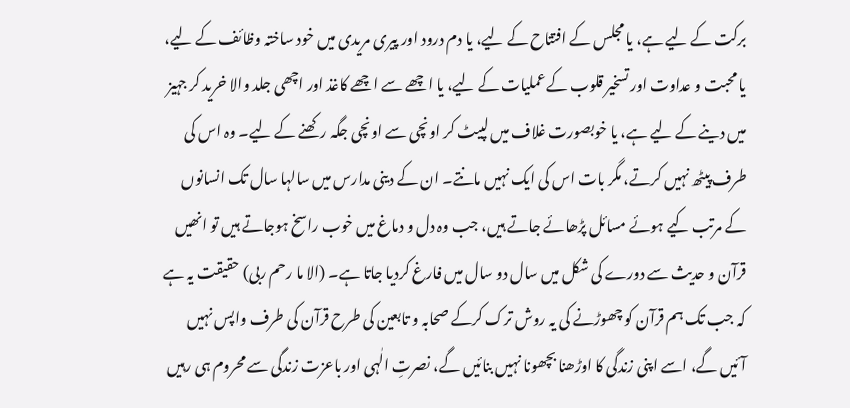برکت کے لیے ہے، یا مجلس کے افتتاح کے لیے، یا دم درود اور پیری مریدی میں خود ساختہ وظائف کے لیے، یا محبت و عداوت اور تسخیر قلوب کے عملیات کے لیے، یا اچھے سے اچھے کاغذ اور اچھی جلد والا خرید کر جہیز میں دینے کے لیے ہے، یا خوبصورت غلاف میں لپیٹ کر اونچی سے اونچی جگہ رکھنے کے لیے۔ وہ اس کی طرف پیٹھ نہیں کرتے، مگر بات اس کی ایک نہیں مانتے۔ ان کے دینی مدارس میں سالہا سال تک انسانوں کے مرتب کیے ہوئے مسائل پڑھائے جاتے ہیں، جب وہ دل و دماغ میں خوب راسخ ہوجاتے ہیں تو انھیں قرآن و حدیث سے دورے کی شکل میں سال دو سال میں فارغ کردیا جاتا ہے۔ (الا ما رحم ربی) حقیقت یہ ہے کہ جب تک ہم قرآن کو چھوڑنے کی یہ روش ترک کرکے صحابہ و تابعین کی طرح قرآن کی طرف واپس نہیں آئیں گے، اسے اپنی زندگی کا اوڑھنا بچھونا نہیں بنائیں گے، نصرتِ الٰہی اور باعزت زندگی سے محروم ہی رہیں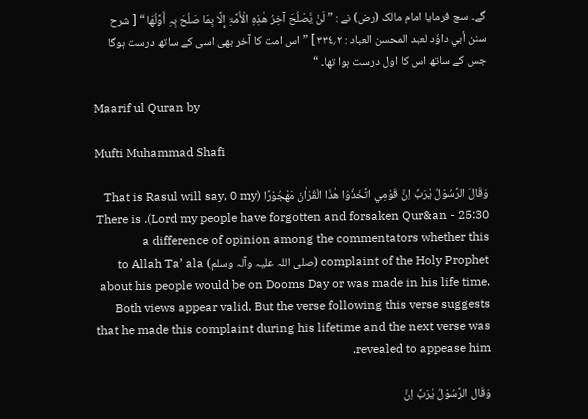گے۔ سچ فرمایا امام مالک (رض) نے : ” لَنْ یَّصْلُحَ آخِرُ ھٰذِہِ الْأُمَّۃِ إِلَّا بِمَا صَلُحَ بِہِ أَوَّلُھَا “ [ شرح سنن أبي داوٗد لعبد المحسن العباد : ٢؍٣٣٤ ] ” اس امت کا آخر بھی اسی کے ساتھ درست ہوگا جس کے ساتھ اس کا اول درست ہوا تھا۔ “

Maarif ul Quran by

Mufti Muhammad Shafi

وَقَالَ الرَّسُوْلُ يٰرَبِّ اِنَّ قَوْمِي اتَّخَذُوْا ھٰذَا الْقُرْاٰنَ مَهْجُوْرًا (That is Rasul will say, 0 my Lord my people have forgotten and forsaken Qur&an - 25:30). There is a difference of opinion among the commentators whether this complaint of the Holy Prophet (صلی اللہ علیہ وآلہ وسلم) to Allah Ta’ ala about his people would be on Dooms Day or was made in his life time. Both views appear valid. But the verse following this verse suggests that he made this complaint during his lifetime and the next verse was revealed to appease him.

وَقَال الرَّسُوْلُ يٰرَبِّ اِنَّ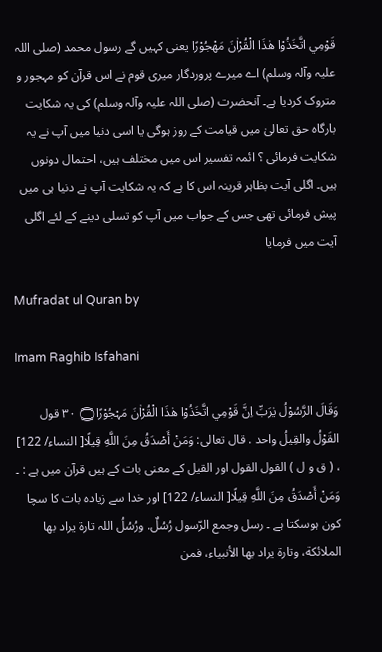قَوْمِي اتَّخَذُوْا ھٰذَا الْقُرْاٰنَ مَهْجُوْرًا یعنی کہیں گے رسول محمد (صلی اللہ علیہ وآلہ وسلم) اے میرے پروردگار میری قوم نے اس قرآن کو مہجور و متروک کردیا ہے۔ آنحضرت (صلی اللہ علیہ وآلہ وسلم) کی یہ شکایت بارگاہ حق تعالیٰ میں قیامت کے روز ہوگی یا اسی دنیا میں آپ نے یہ شکایت فرمائی ؟ ائمہ تفسیر اس میں مختلف ہیں، احتمال دونوں ہیں۔ اگلی آیت بظاہر قرینہ اس کا ہے کہ یہ شکایت آپ نے دنیا ہی میں پیش فرمائی تھی جس کے جواب میں آپ کو تسلی دینے کے لئے اگلی آیت میں فرمایا

Mufradat ul Quran by

Imam Raghib Isfahani

وَقَالَ الرَّسُوْلُ يٰرَبِّ اِنَّ قَوْمِي اتَّخَذُوْا ھٰذَا الْقُرْاٰنَ مَہْجُوْرًا۝ ٣٠ قول القَوْلُ والقِيلُ واحد . قال تعالی: وَمَنْ أَصْدَقُ مِنَ اللَّهِ قِيلًا[ النساء/ 122] ، ( ق و ل ) القول القول اور القیل کے معنی بات کے ہیں قرآن میں ہے : ۔ وَمَنْ أَصْدَقُ مِنَ اللَّهِ قِيلًا[ النساء/ 122] اور خدا سے زیادہ بات کا سچا کون ہوسکتا ہے ۔ رسل وجمع الرّسول رُسُلٌ. ورُسُلُ اللہ تارة يراد بها الملائكة، وتارة يراد بها الأنبیاء، فمن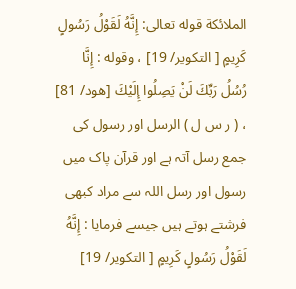الملائكة قوله تعالی: إِنَّهُ لَقَوْلُ رَسُولٍ كَرِيمٍ [ التکوير/ 19] ، وقوله : إِنَّا رُسُلُ رَبِّكَ لَنْ يَصِلُوا إِلَيْكَ [هود/ 81] ، ( ر س ل ) الرسل اور رسول کی جمع رسل آتہ ہے اور قرآن پاک میں رسول اور رسل اللہ سے مراد کبھی فرشتے ہوتے ہیں جیسے فرمایا : إِنَّهُ لَقَوْلُ رَسُولٍ كَرِيمٍ [ التکوير/ 19]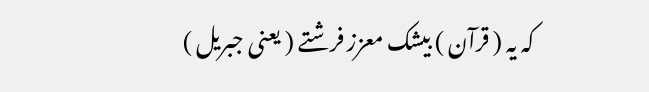کہ یہ ( قرآن ) بیشک معزز فرشتے ( یعنی جبریل )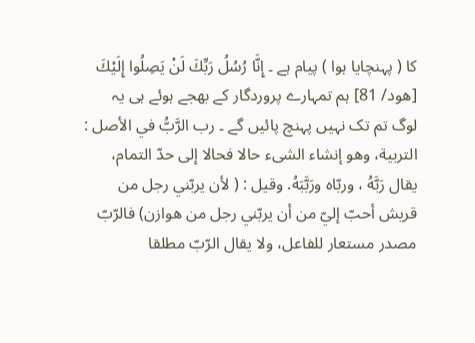کا ( پہنچایا ہوا ) پیام ہے ۔ إِنَّا رُسُلُ رَبِّكَ لَنْ يَصِلُوا إِلَيْكَ [هود/ 81] ہم تمہارے پروردگار کے بھجے ہوئے ہی یہ لوگ تم تک نہیں پہنچ پائیں گے ۔ رب الرَّبُّ في الأصل : التربية، وهو إنشاء الشیء حالا فحالا إلى حدّ التمام، يقال رَبَّهُ ، وربّاه ورَبَّبَهُ. وقیل : ( لأن يربّني رجل من قریش أحبّ إليّ من أن يربّني رجل من هوازن) فالرّبّ مصدر مستعار للفاعل، ولا يقال الرّبّ مطلقا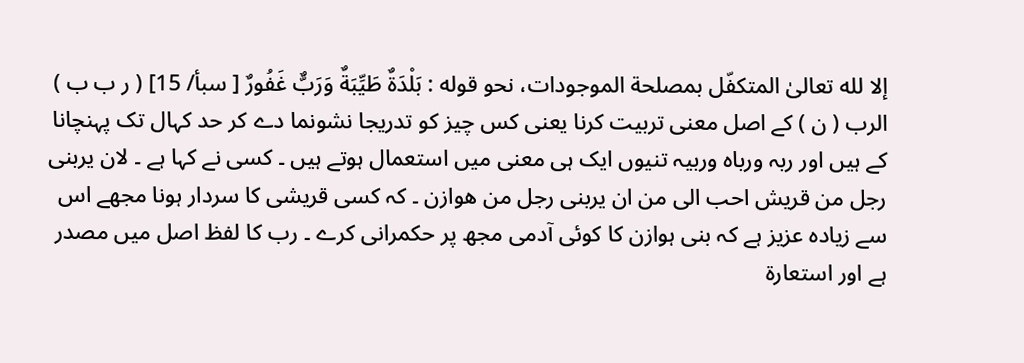إلا لله تعالیٰ المتکفّل بمصلحة الموجودات، نحو قوله : بَلْدَةٌ طَيِّبَةٌ وَرَبٌّ غَفُورٌ [ سبأ/ 15] ( ر ب ب ) الرب ( ن ) کے اصل معنی تربیت کرنا یعنی کس چیز کو تدریجا نشونما دے کر حد کہال تک پہنچانا کے ہیں اور ربہ ورباہ وربیہ تنیوں ایک ہی معنی میں استعمال ہوتے ہیں ۔ کسی نے کہا ہے ۔ لان یربنی رجل من قریش احب الی من ان یربنی رجل من ھوازن ۔ کہ کسی قریشی کا سردار ہونا مجھے اس سے زیادہ عزیز ہے کہ بنی ہوازن کا کوئی آدمی مجھ پر حکمرانی کرے ۔ رب کا لفظ اصل میں مصدر ہے اور استعارۃ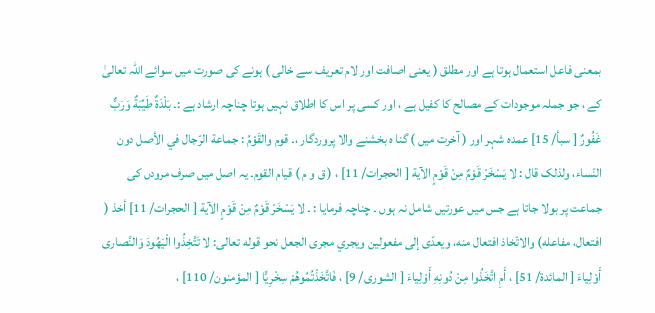بمعنی فاعل استعمال ہوتا ہے اور مطلق ( یعنی اصافت اور لام تعریف سے خالی ) ہونے کی صورت میں سوائے اللہ تعالیٰ کے ، جو جملہ موجودات کے مصالح کا کفیل ہے ، اور کسی پر اس کا اطلاق نہیں ہوتا چناچہ ارشاد ہے :۔ بَلْدَةٌ طَيِّبَةٌ وَرَبٌّ غَفُورٌ [ سبأ/ 15] عمدہ شہر اور ( آخرت میں ) گنا ه بخشنے والا پروردگار ،۔ قوم والقَوْمُ : جماعة الرّجال في الأصل دون النّساء، ولذلک قال : لا يَسْخَرْ قَوْمٌ مِنْ قَوْمٍ الآية [ الحجرات/ 11] ، ( ق و م ) قيام القوم۔ یہ اصل میں صرف مرودں کی جماعت پر بولا جاتا ہے جس میں عورتیں شامل نہ ہوں ۔ چناچہ فرمایا : ۔ لا يَسْخَرْ قَوْمٌ مِنْ قَوْمٍ الآية [ الحجرات/ 11] أخذ ( افتعال، مفاعله) والاتّخاذ افتعال منه، ويعدّى إلى مفعولین ويجري مجری الجعل نحو قوله تعالی: لا تَتَّخِذُوا الْيَهُودَ وَالنَّصاری أَوْلِياءَ [ المائدة/ 51] ، أَمِ اتَّخَذُوا مِنْ دُونِهِ أَوْلِياءَ [ الشوری/ 9] ، فَاتَّخَذْتُمُوهُمْ سِخْرِيًّا [ المؤمنون/ 110] ،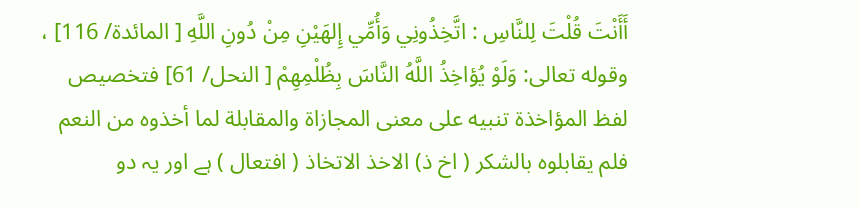أَأَنْتَ قُلْتَ لِلنَّاسِ : اتَّخِذُونِي وَأُمِّي إِلهَيْنِ مِنْ دُونِ اللَّهِ [ المائدة/ 116] ، وقوله تعالی: وَلَوْ يُؤاخِذُ اللَّهُ النَّاسَ بِظُلْمِهِمْ [ النحل/ 61] فتخصیص لفظ المؤاخذة تنبيه علی معنی المجازاة والمقابلة لما أخذوه من النعم فلم يقابلوه بالشکر ( اخ ذ) الاخذ الاتخاذ ( افتعال ) ہے اور یہ دو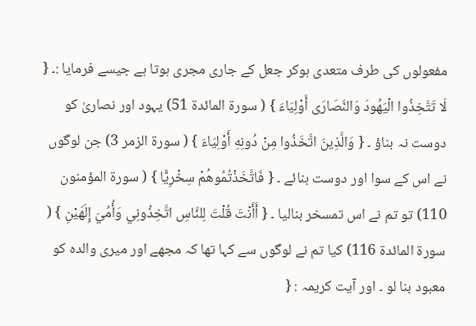مفعولوں کی طرف متعدی ہوکر جعل کے جاری مجری ہوتا ہے جیسے فرمایا :۔ { لَا تَتَّخِذُوا الْيَهُودَ وَالنَّصَارَى أَوْلِيَاءَ } ( سورة المائدة 51) یہود اور نصاریٰ کو دوست نہ بناؤ ۔ { وَالَّذِينَ اتَّخَذُوا مِنْ دُونِهِ أَوْلِيَاءَ } ( سورة الزمر 3) جن لوگوں نے اس کے سوا اور دوست بنائے ۔ { فَاتَّخَذْتُمُوهُمْ سِخْرِيًّا } ( سورة المؤمنون 110) تو تم نے اس تمسخر بنالیا ۔ { أَأَنْتَ قُلْتَ لِلنَّاسِ اتَّخِذُونِي وَأُمِّيَ إِلَهَيْنِ } ( سورة المائدة 116) کیا تم نے لوگوں سے کہا تھا کہ مجھے اور میری والدہ کو معبود بنا لو ۔ اور آیت کریمہ : {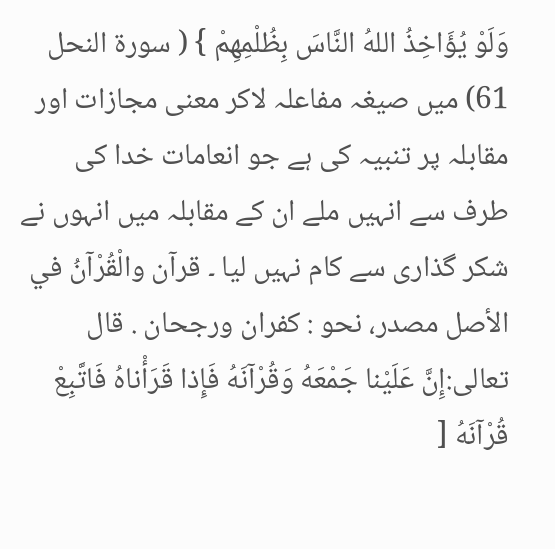وَلَوْ يُؤَاخِذُ اللهُ النَّاسَ بِظُلْمِهِمْ } ( سورة النحل 61) میں صیغہ مفاعلہ لاکر معنی مجازات اور مقابلہ پر تنبیہ کی ہے جو انعامات خدا کی طرف سے انہیں ملے ان کے مقابلہ میں انہوں نے شکر گذاری سے کام نہیں لیا ۔ قرآن والْقُرْآنُ في الأصل مصدر، نحو : کفران ورجحان . قال تعالی:إِنَّ عَلَيْنا جَمْعَهُ وَقُرْآنَهُ فَإِذا قَرَأْناهُ فَاتَّبِعْ قُرْآنَهُ [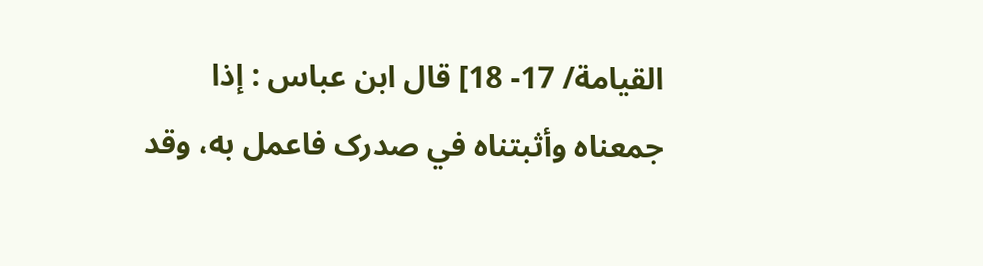القیامة/ 17- 18] قال ابن عباس : إذا جمعناه وأثبتناه في صدرک فاعمل به، وقد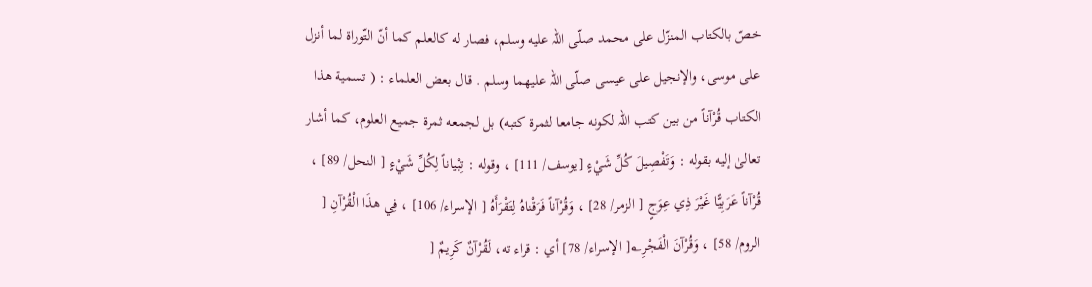خصّ بالکتاب المنزّل علی محمد صلّى اللہ عليه وسلم، فصار له کالعلم کما أنّ التّوراة لما أنزل علی موسی، والإنجیل علی عيسى صلّى اللہ عليهما وسلم . قال بعض العلماء : ( تسمية هذا الکتاب قُرْآناً من بين كتب اللہ لکونه جامعا لثمرة كتبه) بل لجمعه ثمرة جمیع العلوم، كما أشار تعالیٰ إليه بقوله : وَتَفْصِيلَ كُلِّ شَيْءٍ [يوسف/ 111] ، وقوله : تِبْياناً لِكُلِّ شَيْءٍ [ النحل/ 89] ، قُرْآناً عَرَبِيًّا غَيْرَ ذِي عِوَجٍ [ الزمر/ 28] ، وَقُرْآناً فَرَقْناهُ لِتَقْرَأَهُ [ الإسراء/ 106] ، فِي هذَا الْقُرْآنِ [ الروم/ 58] ، وَقُرْآنَ الْفَجْرِ؂[ الإسراء/ 78] أي : قراء ته، لَقُرْآنٌ كَرِيمٌ [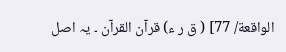الواقعة/ 77] ( ق ر ء) قرآن القرآن ۔ یہ اصل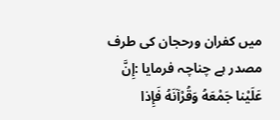میں کفران ورحجان کی طرف مصدر ہے چناچہ فرمایا :إِنَّ عَلَيْنا جَمْعَهُ وَقُرْآنَهُ فَإِذا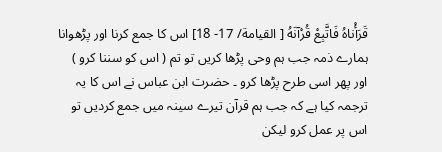قَرَأْناهُ فَاتَّبِعْ قُرْآنَهُ [ القیامة/ 17- 18] اس کا جمع کرنا اور پڑھوانا ہمارے ذمہ جب ہم وحی پڑھا کریں تو تم ( اس کو سننا کرو ) اور پھر اسی طرح پڑھا کرو ۔ حضرت ابن عباس نے اس کا یہ ترجمہ کیا ہے کہ جب ہم قرآن تیرے سینہ میں جمع کردیں تو اس پر عمل کرو لیکن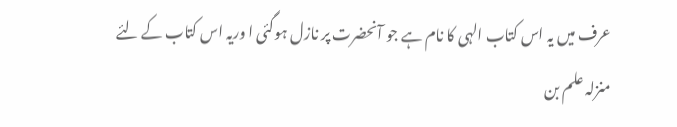عرف میں یہ اس کتاب الہی کا نام ہے جو آنحضرت پر نازل ہوگئی ا وریہ اس کتاب کے لئے منزلہ علم بن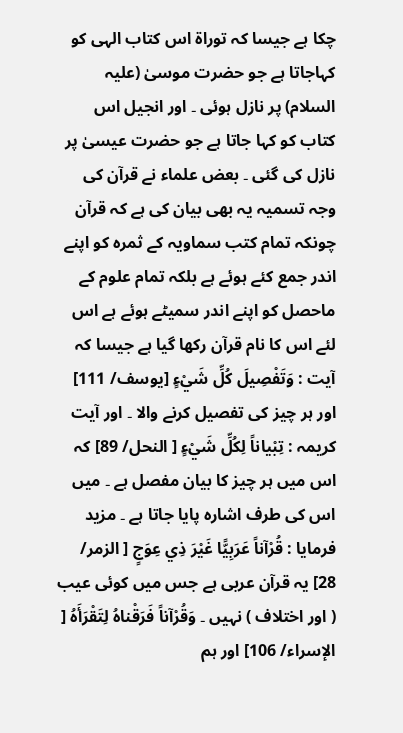چکا ہے جیسا کہ توراۃ اس کتاب الہی کو کہاجاتا ہے جو حضرت موسیٰ (علیہ السلام) پر نازل ہوئی ۔ اور انجیل اس کتاب کو کہا جاتا ہے جو حضرت عیسیٰ پر نازل کی گئی ۔ بعض علماء نے قرآن کی وجہ تسمیہ یہ بھی بیان کی ہے کہ قرآن چونکہ تمام کتب سماویہ کے ثمرہ کو اپنے اندر جمع کئے ہوئے ہے بلکہ تمام علوم کے ماحصل کو اپنے اندر سمیٹے ہوئے ہے اس لئے اس کا نام قرآن رکھا گیا ہے جیسا کہ آیت : وَتَفْصِيلَ كُلِّ شَيْءٍ [يوسف/ 111] اور ہر چیز کی تفصیل کرنے والا ۔ اور آیت کریمہ : تِبْياناً لِكُلِّ شَيْءٍ [ النحل/ 89] کہ اس میں ہر چیز کا بیان مفصل ہے ۔ میں اس کی طرف اشارہ پایا جاتا ہے ۔ مزید فرمایا : قُرْآناً عَرَبِيًّا غَيْرَ ذِي عِوَجٍ [ الزمر/ 28] یہ قرآن عربی ہے جس میں کوئی عیب ( اور اختلاف ) نہیں ۔ وَقُرْآناً فَرَقْناهُ لِتَقْرَأَهُ [ الإسراء/ 106] اور ہم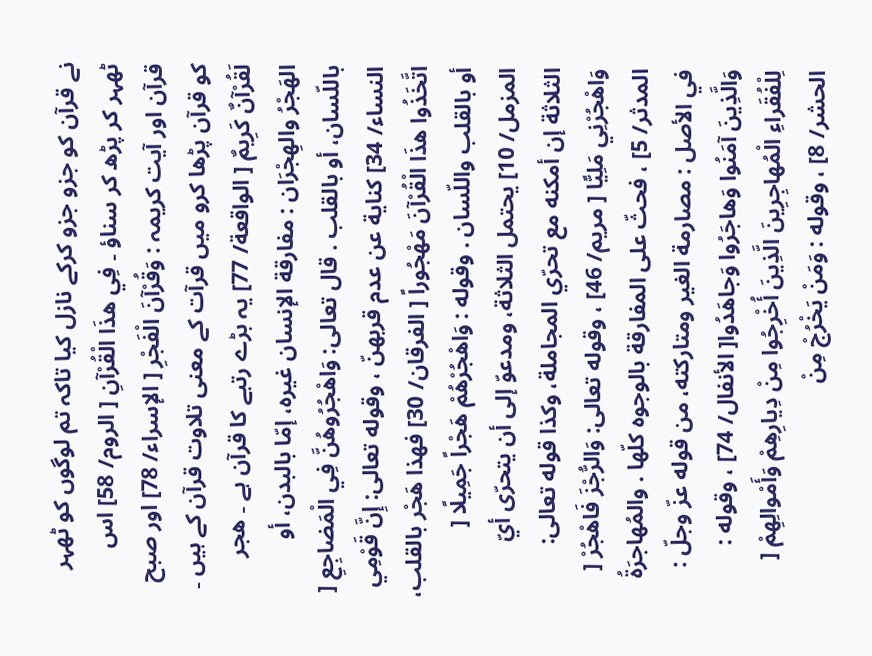نے قرآن کو جزو جزو کرکے نازل کیا تاکہ تم لوگوں کو ٹھہر ٹھہر کر پڑھ کر سناؤ ۔ فِي هذَا الْقُرْآنِ [ الروم/ 58] اس قرآن اور آیت کریمہ : وَقُرْآنَ الْفَجْرِ [ الإسراء/ 78] اور صبح کو قرآن پڑھا کرو میں قرآت کے معنی تلاوت قرآن کے ہیں ۔ لَقُرْآنٌ كَرِيمٌ [ الواقعة/ 77] یہ بڑے رتبے کا قرآن ہے ۔ هجر الهَجْرُ والهِجْرَان : مفارقة الإنسان غيره، إمّا بالبدن، أو باللّسان، أو بالقلب . قال تعالی: وَاهْجُرُوهُنَّ فِي الْمَضاجِعِ [ النساء/ 34] كناية عن عدم قربهنّ ، وقوله تعالی: إِنَّ قَوْمِي اتَّخَذُوا هذَا الْقُرْآنَ مَهْجُوراً [ الفرقان/ 30] فهذا هَجْر بالقلب، أو بالقلب واللّسان . وقوله : وَاهْجُرْهُمْ هَجْراً جَمِيلًا [ المزمل/ 10] يحتمل الثلاثة، ومدعوّ إلى أن يتحرّى أيّ الثلاثة إن أمكنه مع تحرّي المجاملة، وکذا قوله تعالی: وَاهْجُرْنِي مَلِيًّا [ مریم/ 46] ، وقوله تعالی: وَالرُّجْزَ فَاهْجُرْ [ المدثر/ 5] ، فحثّ علی المفارقة بالوجوه كلّها . والمُهاجرَةُ في الأصل : مصارمة الغیر ومتارکته، من قوله عزّ وجلّ : وَالَّذِينَ آمَنُوا وَهاجَرُوا وَجاهَدُوا[ الأنفال/ 74] ، وقوله : لِلْفُقَراءِ الْمُهاجِرِينَ الَّذِينَ أُخْرِجُوا مِنْ دِيارِهِمْ وَأَمْوالِهِمْ [ الحشر/ 8] ، وقوله : وَمَنْ يَخْرُجْ مِنْ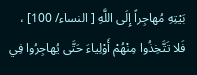بَيْتِهِ مُهاجِراً إِلَى اللَّهِ [ النساء/ 100] ، فَلا تَتَّخِذُوا مِنْهُمْ أَوْلِياءَ حَتَّى يُهاجِرُوا فِي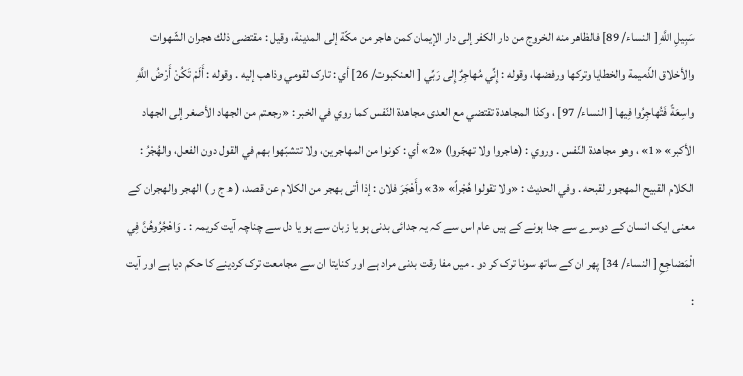سَبِيلِ اللَّهِ [ النساء/ 89] فالظاهر منه الخروج من دار الکفر إلى دار الإيمان کمن هاجر من مكّة إلى المدینة، وقیل : مقتضی ذلك هجران الشّهوات والأخلاق الذّميمة والخطایا وترکها ورفضها، وقوله : إِنِّي مُهاجِرٌ إِلى رَبِّي [ العنکبوت/ 26] أي : تارک لقومي وذاهب إليه . وقوله : أَلَمْ تَكُنْ أَرْضُ اللَّهِ واسِعَةً فَتُهاجِرُوا فِيها [ النساء/ 97] ، وکذا المجاهدة تقتضي مع العدی مجاهدة النّفس کما روي في الخبر : «رجعتم من الجهاد الأصغر إلى الجهاد الأكبر» «1» ، وهو مجاهدة النّفس . وروي : (هاجروا ولا تهجّروا) «2» أي : کونوا من المهاجرین، ولا تتشبّهوا بهم في القول دون الفعل، والهُجْرُ : الکلام القبیح المهجور لقبحه . وفي الحدیث : «ولا تقولوا هُجْراً» «3» وأَهْجَرَ فلان : إذا أتى بهجر من الکلام عن قصد، ( ھ ج ر ) الھجر والھجران کے معنی ایک انسان کے دوسرے سے جدا ہونے کے ہیں عام اس سے کہ یہ جدائی بدنی ہو یا زبان سے ہو یا دل سے چناچہ آیت کریمہ : ۔ وَاهْجُرُوهُنَّ فِي الْمَضاجِعِ [ النساء/ 34] پھر ان کے ساتھ سونا ترک کر دو ۔ میں مفا رقت بدنی مراد ہے اور کنایتا ان سے مجامعت ترک کردینے کا حکم دیا ہے اور آیت :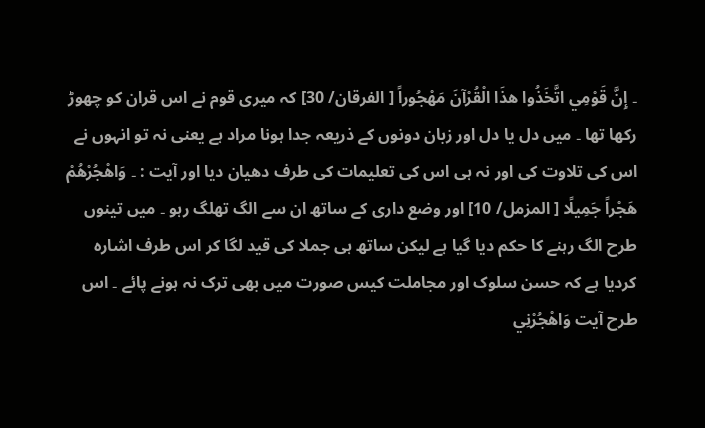۔ إِنَّ قَوْمِي اتَّخَذُوا هذَا الْقُرْآنَ مَهْجُوراً [ الفرقان/ 30] کہ میری قوم نے اس قران کو چھوڑ رکھا تھا ۔ میں دل یا دل اور زبان دونوں کے ذریعہ جدا ہونا مراد ہے یعنی نہ تو انہوں نے اس کی تلاوت کی اور نہ ہی اس کی تعلیمات کی طرف دھیان دیا اور آیت : ۔ وَاهْجُرْهُمْ هَجْراً جَمِيلًا [ المزمل/ 10] اور وضع داری کے ساتھ ان سے الگ تھلگ رہو ۔ میں تینوں طرح الگ رہنے کا حکم دیا گیا ہے لیکن ساتھ ہی جملا کی قید لگا کر اس طرف اشارہ کردیا ہے کہ حسن سلوک اور مجاملت کیس صورت میں بھی ترک نہ ہونے پائے ۔ اس طرح آیت وَاهْجُرْنِي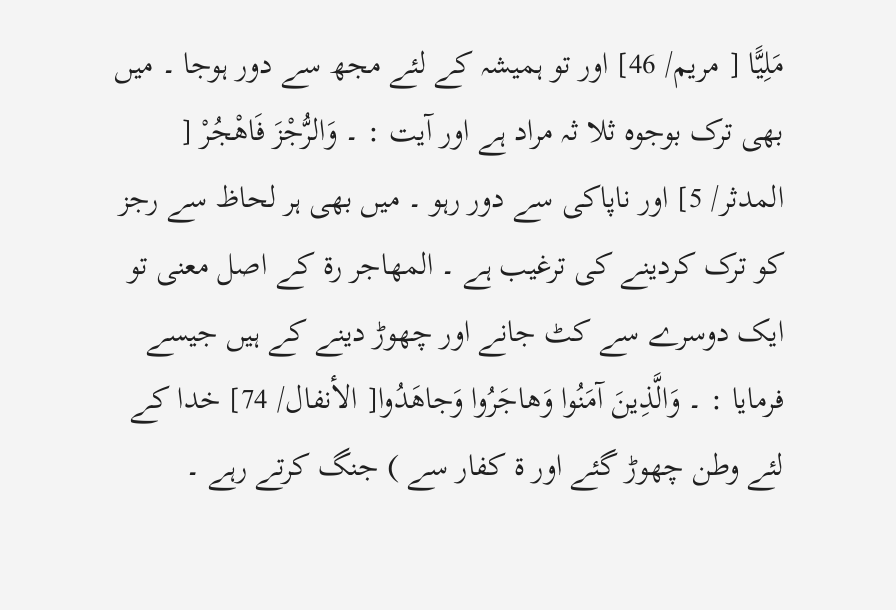مَلِيًّا [ مریم/ 46] اور تو ہمیشہ کے لئے مجھ سے دور ہوجا ۔ میں بھی ترک بوجوہ ثلا ثہ مراد ہے اور آیت : ۔ وَالرُّجْزَ فَاهْجُرْ [ المدثر/ 5] اور ناپاکی سے دور رہو ۔ میں بھی ہر لحاظ سے رجز کو ترک کردینے کی ترغیب ہے ۔ المھاجر رۃ کے اصل معنی تو ایک دوسرے سے کٹ جانے اور چھوڑ دینے کے ہیں جیسے فرمایا : ۔ وَالَّذِينَ آمَنُوا وَهاجَرُوا وَجاهَدُوا[ الأنفال/ 74] خدا کے لئے وطن چھوڑ گئے اور ۃ کفار سے ) جنگ کرتے رہے ۔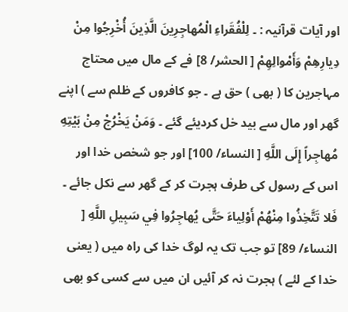اور آیات قرآنیہ : ۔ لِلْفُقَراءِ الْمُهاجِرِينَ الَّذِينَ أُخْرِجُوا مِنْ دِيارِهِمْ وَأَمْوالِهِمْ [ الحشر/ 8] فے کے مال میں محتاج مہاجرین کا ( بھی ) حق ہے ۔ جو کافروں کے ظلم سے ) اپنے گھر اور مال سے بید خل کردیئے گئے ۔ وَمَنْ يَخْرُجْ مِنْ بَيْتِهِ مُهاجِراً إِلَى اللَّهِ [ النساء/ 100] اور جو شخص خدا اور اس کے رسول کی طرف ہجرت کر کے گھر سے نکل جائے ۔ فَلا تَتَّخِذُوا مِنْهُمْ أَوْلِياءَ حَتَّى يُهاجِرُوا فِي سَبِيلِ اللَّهِ [ النساء/ 89] تو جب تک یہ لوگ خدا کی راہ میں ( یعنی خدا کے لئے ) ہجرت نہ کر آئیں ان میں سے کسی کو بھی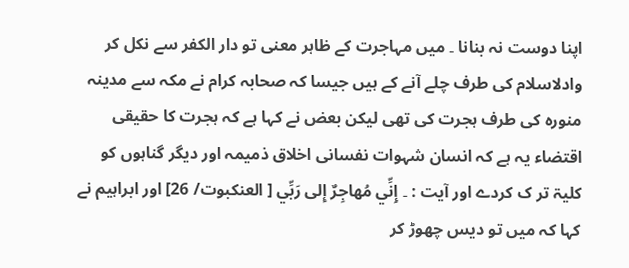اپنا دوست نہ بنانا ۔ میں مہاجرت کے ظاہر معنی تو دار الکفر سے نکل کر وادلاسلام کی طرف چلے آنے کے ہیں جیسا کہ صحابہ کرام نے مکہ سے مدینہ منورہ کی طرف ہجرت کی تھی لیکن بعض نے کہا ہے کہ ہجرت کا حقیقی اقتضاء یہ ہے کہ انسان شہوات نفسانی اخلاق ذمیمہ اور دیگر گناہوں کو کلیۃ تر ک کردے اور آیت : ۔ إِنِّي مُهاجِرٌ إِلى رَبِّي [ العنکبوت/ 26] اور ابراہیم نے کہا کہ میں تو دیس چھوڑ کر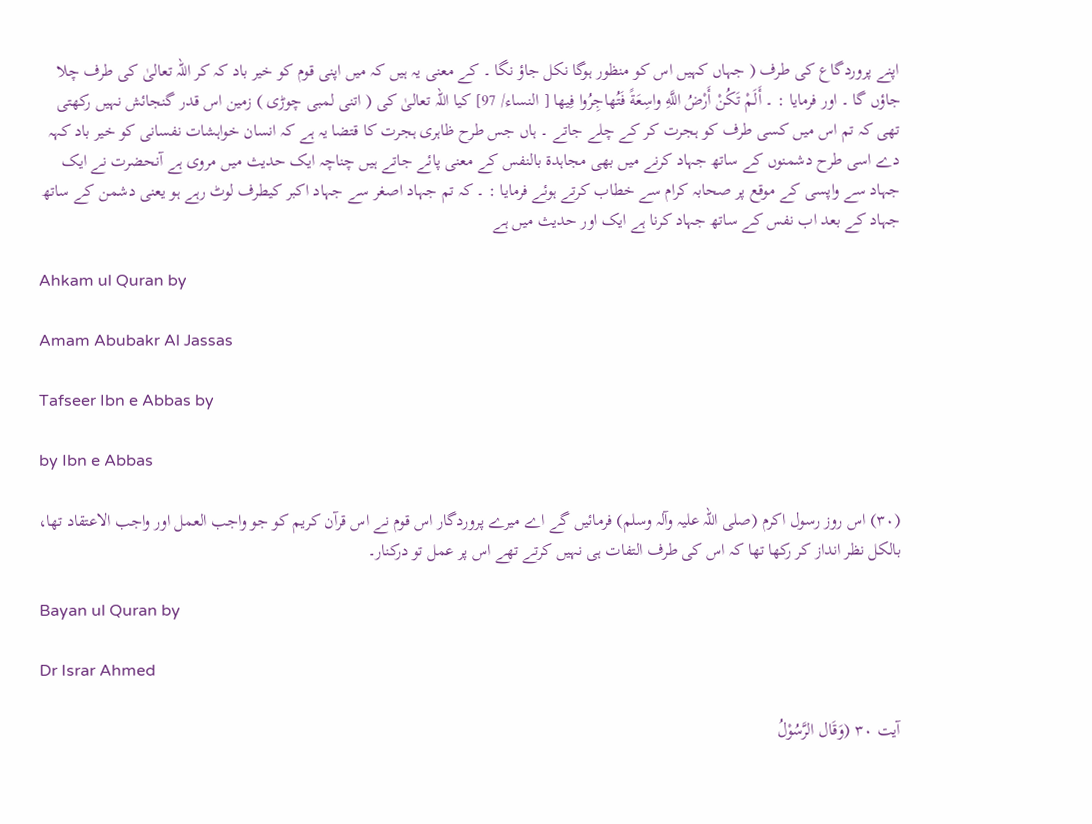اپنے پروردگاع کی طرف ( جہاں کہیں اس کو منظور ہوگا نکل جاؤ نگا ۔ کے معنی یہ ہیں کہ میں اپنی قوم کو خیر باد کہ کر اللہ تعالیٰ کی طرف چلا جاؤں گا ۔ اور فرمایا : ۔ أَلَمْ تَكُنْ أَرْضُ اللَّهِ واسِعَةً فَتُهاجِرُوا فِيها [ النساء/ 97] کیا اللہ تعالیٰ کی ( اتنی لمبی چوڑی ) زمین اس قدر گنجائش نہیں رکھتی تھی کہ تم اس میں کسی طرف کو ہجرت کر کے چلے جاتے ۔ ہاں جس طرح ظاہری ہجرت کا قتضا یہ ہے کہ انسان خواہشات نفسانی کو خیر باد کہہ دے اسی طرح دشمنوں کے ساتھ جہاد کرنے میں بھی مجاہدۃ بالنفس کے معنی پائے جاتے ہیں چناچہ ایک حدیث میں مروی ہے آنحضرت نے ایک جہاد سے واپسی کے موقع پر صحابہ کرام سے خطاب کرتے ہوئے فرمایا : ۔ کہ تم جہاد اصغر سے جہاد اکبر کیطرف لوٹ رہے ہو یعنی دشمن کے ساتھ جہاد کے بعد اب نفس کے ساتھ جہاد کرنا ہے ایک اور حدیث میں ہے

Ahkam ul Quran by

Amam Abubakr Al Jassas

Tafseer Ibn e Abbas by

by Ibn e Abbas

(٣٠) اس روز رسول اکرم (صلی اللہ علیہ وآلہ وسلم) فرمائیں گے اے میرے پروردگار اس قوم نے اس قرآن کریم کو جو واجب العمل اور واجب الاعتقاد تھا، بالکل نظر انداز کر رکھا تھا کہ اس کی طرف التفات ہی نہیں کرتے تھے اس پر عمل تو درکنار۔

Bayan ul Quran by

Dr Israr Ahmed

آیت ٣٠ (وَقَال الرَّسُوْلُ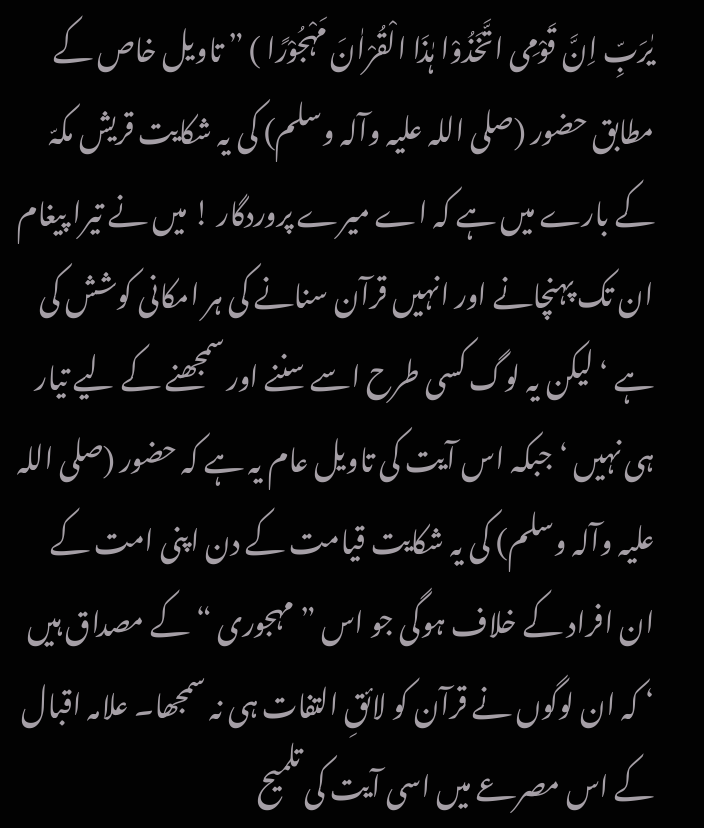یٰرَبِّ اِنَّ قَوْمِی اتَّخَذُوْا ہٰذَا الْقُرْاٰنَ مَہْجُوْرًا ) ” تاویل خاص کے مطابق حضور (صلی اللہ علیہ وآلہ وسلم) کی یہ شکایت قریش مکہّ کے بارے میں ہے کہ اے میرے پروردگار ! میں نے تیرا پیغام ان تک پہنچانے اور انہیں قرآن سنانے کی ہر امکانی کوشش کی ہے ‘ لیکن یہ لوگ کسی طرح اسے سننے اور سمجھنے کے لیے تیار ہی نہیں ‘ جبکہ اس آیت کی تاویل عام یہ ہے کہ حضور (صلی اللہ علیہ وآلہ وسلم) کی یہ شکایت قیامت کے دن اپنی امت کے ان افراد کے خلاف ہوگی جو اس ” مہجوری “ کے مصداق ہیں ‘ کہ ان لوگوں نے قرآن کو لائقِ التفات ہی نہ سمجھا۔ علامہ اقبال کے اس مصرعے میں اسی آیت کی تلمیح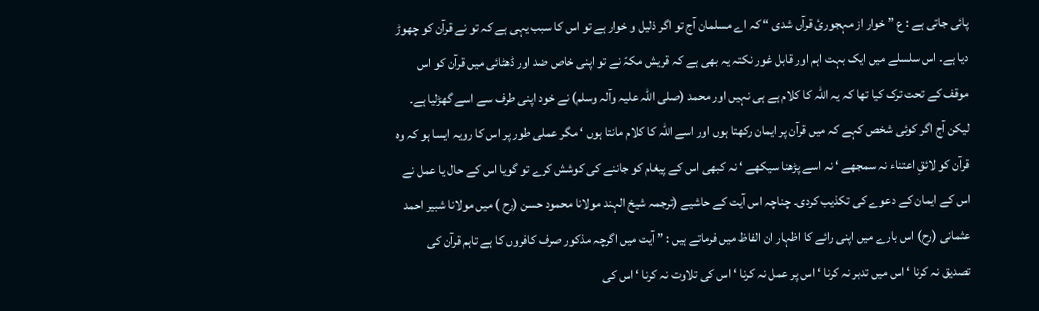پائی جاتی ہے : ع ” خوار از مہجورئ قرآں شدی “ کہ اے مسلمان آج تو اگر ذلیل و خوار ہے تو اس کا سبب یہی ہے کہ تو نے قرآن کو چھوڑ دیا ہے۔ اس سلسلے میں ایک بہت اہم اور قابل غور نکتہ یہ بھی ہے کہ قریش مکہّ نے تو اپنی خاص ضد اور ڈھٹائی میں قرآن کو اس موقف کے تحت ترک کیا تھا کہ یہ اللہ کا کلام ہے ہی نہیں اور محمد (صلی اللہ علیہ وآلہ وسلم) نے خود اپنی طرف سے اسے گھڑلیا ہے۔ لیکن آج اگر کوئی شخص کہے کہ میں قرآن پر ایمان رکھتا ہوں اور اسے اللہ کا کلام مانتا ہوں ‘ مگر عملی طور پر اس کا رویہ ایسا ہو کہ وہ قرآن کو لائقِ اعتناء نہ سمجھے ‘ نہ اسے پڑھنا سیکھے ‘ نہ کبھی اس کے پیغام کو جاننے کی کوشش کرے تو گویا اس کے حال یا عمل نے اس کے ایمان کے دعوے کی تکذیب کردی۔ چناچہ اس آیت کے حاشیے (ترجمہ شیخ الہند مولانا محمود حسن (رح ) میں مولانا شبیر احمد عثمانی (رح) اس بارے میں اپنی رائے کا اظہار ان الفاظ میں فرماتے ہیں : ” آیت میں اگرچہ مذکور صرف کافروں کا ہے تاہم قرآن کی تصدیق نہ کرنا ‘ اس میں تدبر نہ کرنا ‘ اس پر عمل نہ کرنا ‘ اس کی تلاوت نہ کرنا ‘ اس کی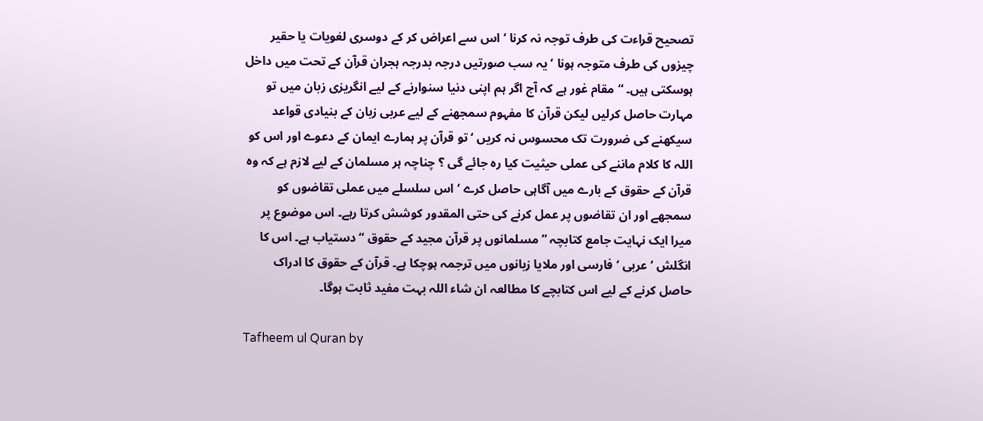تصحیح قراءت کی طرف توجہ نہ کرنا ‘ اس سے اعراض کر کے دوسری لغویات یا حقیر چیزوں کی طرف متوجہ ہونا ‘ یہ سب صورتیں درجہ بدرجہ ہجران قرآن کے تحت میں داخل ہوسکتی ہیں۔ “ مقام غور ہے کہ آج اگر ہم اپنی دنیا سنوارنے کے لیے انگریزی زبان میں تو مہارت حاصل کرلیں لیکن قرآن کا مفہوم سمجھنے کے لیے عربی زبان کے بنیادی قواعد سیکھنے کی ضرورت تک محسوس نہ کریں ‘ تو قرآن پر ہمارے ایمان کے دعوے اور اس کو اللہ کا کلام ماننے کی عملی حیثیت کیا رہ جائے گی ؟ چناچہ ہر مسلمان کے لیے لازم ہے کہ وہ قرآن کے حقوق کے بارے میں آگاہی حاصل کرے ‘ اس سلسلے میں عملی تقاضوں کو سمجھے اور ان تقاضوں پر عمل کرنے کی حتی المقدور کوشش کرتا رہے۔ اس موضوع پر میرا ایک نہایت جامع کتابچہ ” مسلمانوں پر قرآن مجید کے حقوق “ دستیاب ہے۔ اس کا انگلش ‘ عربی ‘ فارسی اور ملایا زبانوں میں ترجمہ ہوچکا ہے۔ قرآن کے حقوق کا ادراک حاصل کرنے کے لیے اس کتابچے کا مطالعہ ان شاء اللہ بہت مفید ثابت ہوگا۔

Tafheem ul Quran by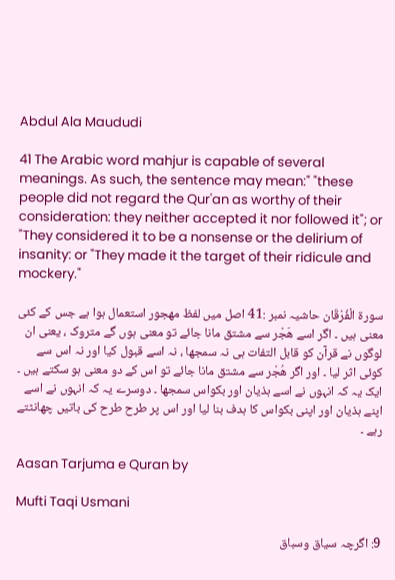Abdul Ala Maududi

41 The Arabic word mahjur is capable of several meanings. As such, the sentence may mean:" "these people did not regard the Qur'an as worthy of their consideration: they neither accepted it nor followed it"; or "They considered it to be a nonsense or the delirium of insanity: or "They made it the target of their ridicule and mockery."

سورة الْفُرْقَان حاشیہ نمبر :41 اصل میں لفظ مھجور استعمال ہوا ہے جس کے کئی معنی ہیں ۔ اگر اسے ھَجْر سے مشتق مانا جائے تو معنی ہوں گے متروک ، یعنی ان لوگوں نے قرآن کو قابل التفات ہی نہ سمجھا ، نہ اسے قبول کیا اور نہ اس سے کوئی اثر لیا ۔ اور اگر ھُجْر سے مشتق مانا جائے تو اس کے دو معنی ہو سکتے ہیں ۔ ایک یہ کہ انہوں نے اسے ہذیان اور بکواس سمجھا ۔ دوسرے یہ کہ انہوں نے اسے اپنے ہذیان اور اپنی بکواس کا ہدف بنا لیا اور اس پر طرح طرح کی باتیں چھانٹتے رہے ۔

Aasan Tarjuma e Quran by

Mufti Taqi Usmani

9: اگرچہ سیاق وسباق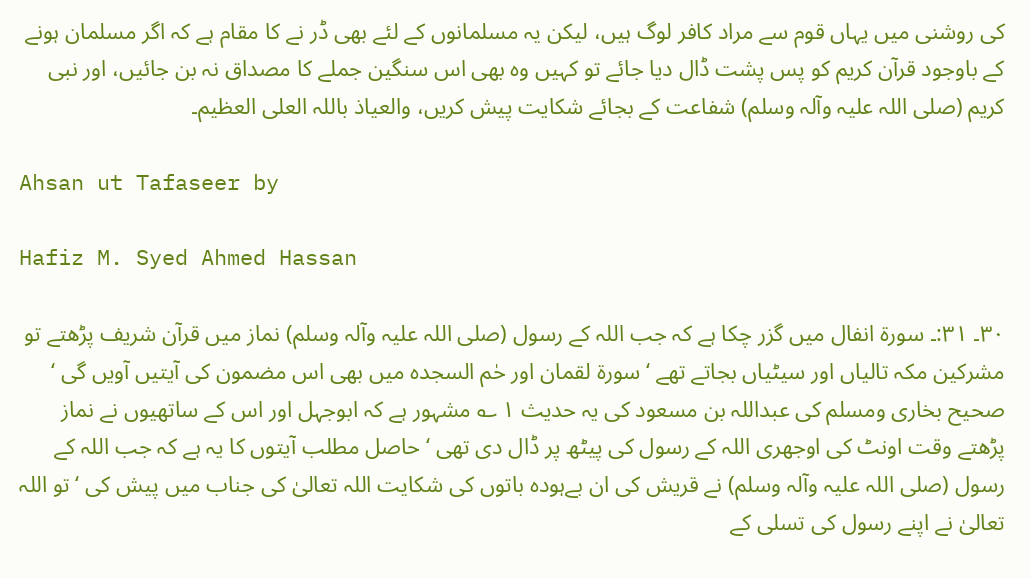کی روشنی میں یہاں قوم سے مراد کافر لوگ ہیں، لیکن یہ مسلمانوں کے لئے بھی ڈر نے کا مقام ہے کہ اگر مسلمان ہونے کے باوجود قرآن کریم کو پس پشت ڈال دیا جائے تو کہیں وہ بھی اس سنگین جملے کا مصداق نہ بن جائیں، اور نبی کریم (صلی اللہ علیہ وآلہ وسلم) شفاعت کے بجائے شکایت پیش کریں، والعیاذ باللہ العلی العظیم۔

Ahsan ut Tafaseer by

Hafiz M. Syed Ahmed Hassan

٣٠۔ ٣١:۔ سورة انفال میں گزر چکا ہے کہ جب اللہ کے رسول (صلی اللہ علیہ وآلہ وسلم) نماز میں قرآن شریف پڑھتے تو مشرکین مکہ تالیاں اور سیٹیاں بجاتے تھے ‘ سورة لقمان اور حٰم السجدہ میں بھی اس مضمون کی آیتیں آویں گی ‘ صحیح بخاری ومسلم کی عبداللہ بن مسعود کی یہ حدیث ١ ؎ مشہور ہے کہ ابوجہل اور اس کے ساتھیوں نے نماز پڑھتے وقت اونٹ کی اوجھری اللہ کے رسول کی پیٹھ پر ڈال دی تھی ‘ حاصل مطلب آیتوں کا یہ ہے کہ جب اللہ کے رسول (صلی اللہ علیہ وآلہ وسلم) نے قریش کی ان بےہودہ باتوں کی شکایت اللہ تعالیٰ کی جناب میں پیش کی ‘ تو اللہ تعالیٰ نے اپنے رسول کی تسلی کے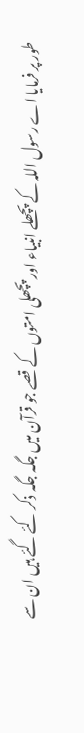طور پر فرمایا اے رسول اللہ کے پچھلے انبیاء اور پچھلی امتوں کے قصے جو قرآن میں جگہ جگہ ذکر کئے گئے ہیں ان سے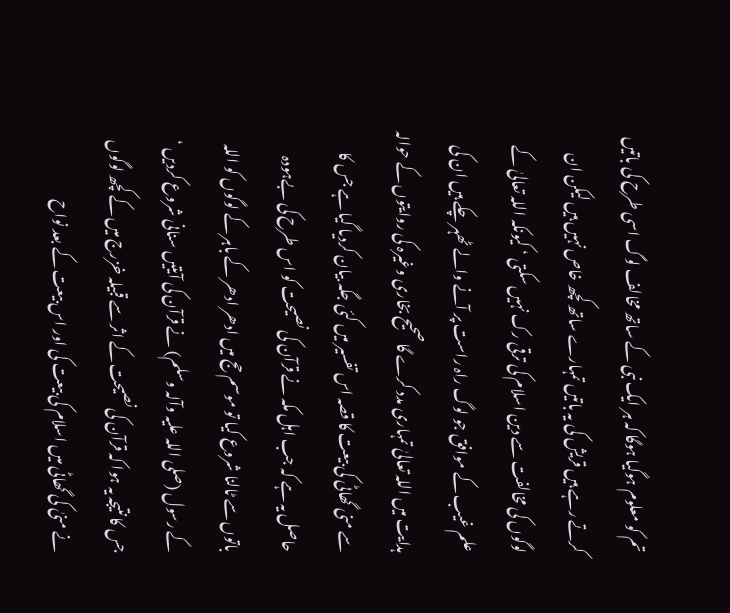تم کو معلوم ہوگیا ہوگا کہ ہر ایک نبی کے ساتھ مخالف لوگ اسی طرح کی باتیں کرتے رہے ہیں قریش کی یہ باتیں تمہارے ساتھ کچھ خاص نہیں ہیں لیکن ان لوگوں کی مخالفت سے دین اسلام کی ترقی رک نہیں سکتی ‘ کیونکہ اللہ تعالیٰ کے علم غیب کے موافق جو لوگ راہ راست پر آنے والے ٹھہر چکے ہیں ان کی ہدایت میں اللہ تعالیٰ تمہاری مدد کرے گا صحیح بخاری وغیرہ کی روایتوں کے حوالہ سے منی گھاٹی کی بیعت کا قصہ اس تفسیر میں کئی جگہ بیان کردیا گیا ہے جس کا حاصل یہ ہے کہ جب اہل مکہ نے قرآن کی نصیحت کو اس طرح کی بےہودہ باتوں سے ٹالنا شروع کیا تو موسم حج میں ادھر ادھر کے باہر کے لوگوں کو اللہ کے رسول (صلی اللہ علیہ وآلہ وسلم) نے قرآن کی آیتیں سنانی شروع کردیں ‘ جس کا نتیجہ یہ ہوا کہ قرآن کی نصیحت کے اثر سے قبیلہ خزرج میں کے کچھ لوگوں نے منیٰ کی گھاٹی میں اسلام کی بیعت کی اور اس بیعت کے بعد نواح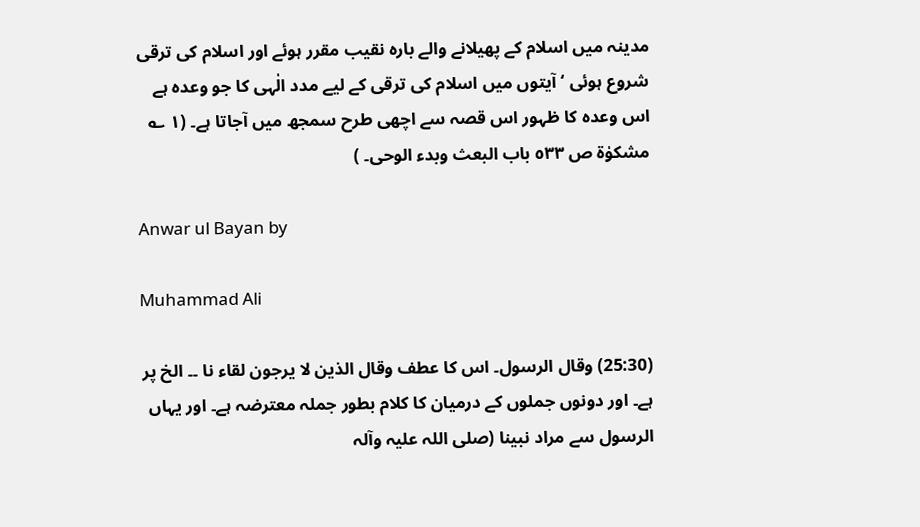مدینہ میں اسلام کے پھیلانے والے بارہ نقیب مقرر ہوئے اور اسلام کی ترقی شروع ہوئی ‘ آیتوں میں اسلام کی ترقی کے لیے مدد الٰہی کا جو وعدہ ہے اس وعدہ کا ظہور اس قصہ سے اچھی طرح سمجھ میں آجاتا ہے۔ (١ ؎ مشکوٰۃ ص ٥٣٣ باب البعث وبدء الوحی۔ )

Anwar ul Bayan by

Muhammad Ali

(25:30) وقال الرسول۔ اس کا عطف وقال الذین لا یرجون لقاء نا ۔۔ الخ پر ہے۔ اور دونوں جملوں کے درمیان کا کلام بطور جملہ معترضہ ہے۔ اور یہاں الرسول سے مراد نبینا (صلی اللہ علیہ وآلہ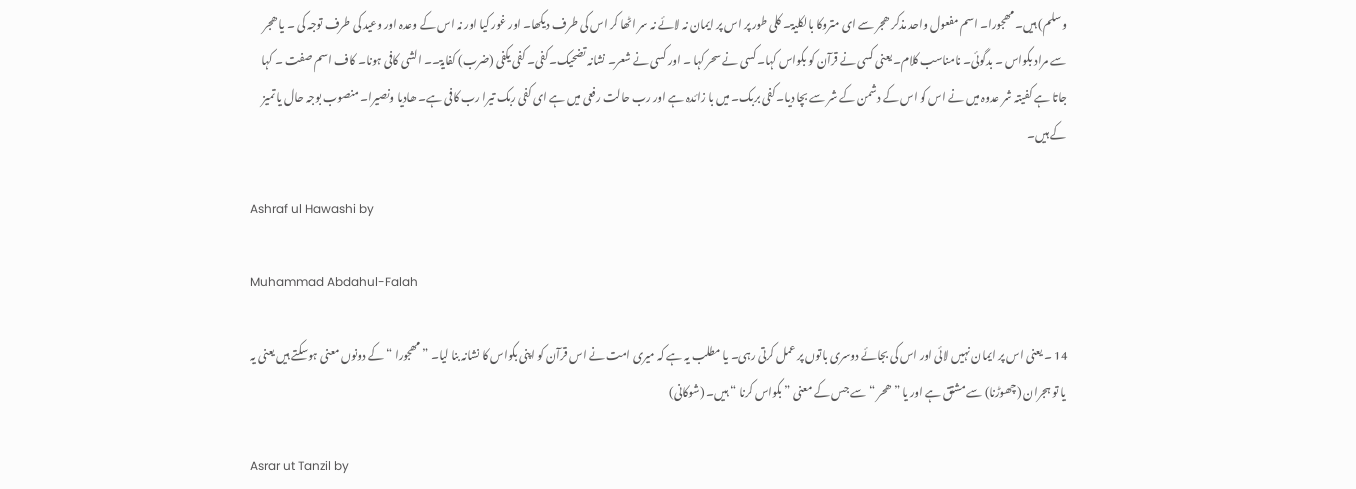وسلم) ہیں۔ مھجورا۔ اسم مفعول واحد مذکر ھجر سے ای متروکا بالکلیۃ۔ کلی طور پر اس پر ایمان نہ لائے نہ سر اٹھا کر اس کی طرف دیکھا۔ اور غور کیا اور نہ اس کے وعدہ اور وعید کی طرف توجہ کی ۔ یا ھجر سے مراد بکواس ۔ بدگوئی۔ نامناسب کلام۔ یعنی کسی نے قرآن کو بکواس کہا۔ کسی نے سحر کہا ۔ اور کسی نے شعر۔ نشانہ تضحیک۔ کفی۔ کفی یکفی (ضرب) کفایۃ۔۔ الشی کافی ہونا۔ کاف اسم صفت ۔ کہا جاتا ہے کفیتہ شر عدوہ میں نے اس کو اس کے دشمن کے شر سے بچا دیا۔ کفی بربک۔ میں با زائدہ ہے اور رب حالت رفعی میں ہے ای کفی ربک تیرا رب کافی ہے۔ ھادیا ونصیرا۔ منصوب بوجہ حال یا تمیز کے ہیں۔

Ashraf ul Hawashi by

Muhammad Abdahul-Falah

14 ۔ یعنی اس پر ایمان نہیں لائی اور اس کی بجائے دوسری باتوں پر عمل کرتی رہی۔ یا مطلب یہ ہے کہ میری امت نے اس قرآن کو اپنی بکواس کا نشانہ بنا لیا۔ ” مھجورا “ کے دونوں معنی ہوسکتے ہیں یعنی یہ یا تو ہجران (چھوڑنا) سے مشتق ہے اور یا ” ھحر “ سے جس کے معنی ” بکواس کرنا “ ہیں۔ (شوکانی)

Asrar ut Tanzil by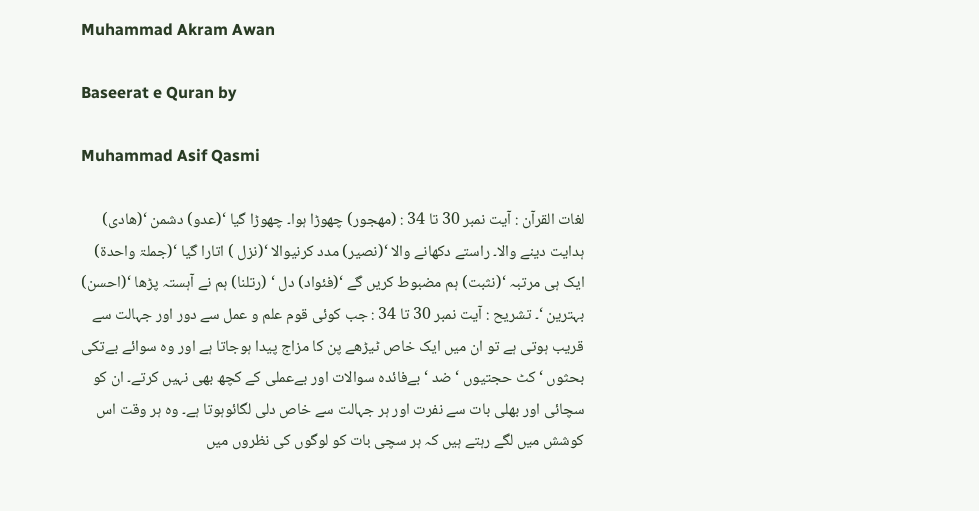Muhammad Akram Awan

Baseerat e Quran by

Muhammad Asif Qasmi

لغات القرآن : آیت نمبر 30 تا 34 : (مھجور) چھوڑا ہوا۔ چھوڑا گیا ‘(عدو) دشمن ‘(ھادی) ہدایت دینے والا۔ راستے دکھانے والا ‘(نصیر) مدد کرنیوالا ‘(نزل ) اتارا گیا ‘(جملۃ واحدۃ) ایک ہی مرتبہ ‘(نثبت) ہم مضبوط کریں گے ‘(فئواد) دل ‘ (رتلنا) ہم نے آہستہ پڑھا ‘(احسن) بہترین ‘۔ تشریح : آیت نمبر 30 تا 34 : جب کوئی قوم علم و عمل سے دور اور جہالت سے قریب ہوتی ہے تو ان میں ایک خاص ٹیڑھے پن کا مزاج پیدا ہوجاتا ہے اور وہ سوائے بےتکی بحثوں ‘ کٹ حجتیوں ‘ ضد ‘ بےفائدہ سوالات اور بےعملی کے کچھ بھی نہیں کرتے۔ ان کو سچائی اور بھلی بات سے نفرت اور ہر جہالت سے خاص دلی لگائوہوتا ہے۔ وہ ہر وقت اس کوشش میں لگے رہتے ہیں کہ ہر سچی بات کو لوگوں کی نظروں میں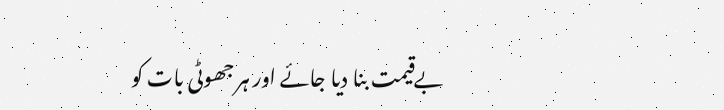بےقیمت بنا دیا جائے اور ہر جھوٹی بات کو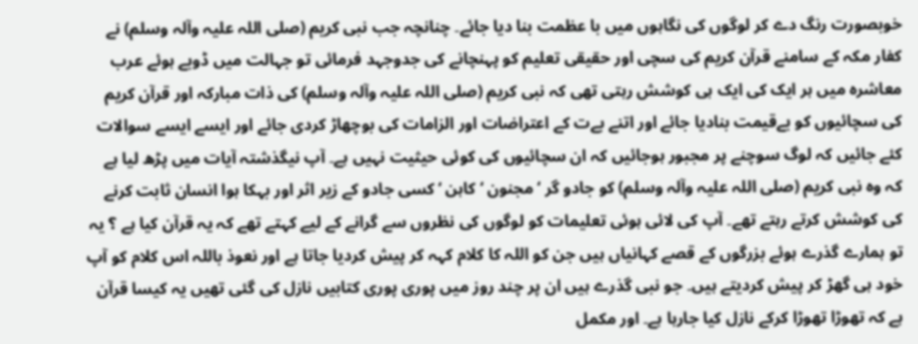خوبصورت رنگ دے کر لوگوں کی نگاہوں میں با عظمت بنا دیا جائے۔ چنانچہ جب نبی کریم (صلی اللہ علیہ وآلہ وسلم) نے کفار مکہ کے سامنے قرآن کریم کی سچی اور حقیقی تعلیم کو پہنچانے کی جدوجہد فرمائی تو جہالت میں ڈوبے ہوئے عرب معاشرہ میں ہر ایک کی ایک ہی کوشش رہتی تھی کہ نبی کریم (صلی اللہ علیہ وآلہ وسلم) کی ذات مبارکہ اور قرآن کریم کی سچائیوں کو بےقیمت بنادیا جائے اور اتنے بےت کے اعتراضات اور الزامات کی بوچھاڑ کردی جائے اور ایسے ایسے سوالات کئے جائیں کہ لوگ سوچنے پر مجبور ہوجائیں کہ ان سچائیوں کی کوئی حیثیت نہیں ہے۔ آپ نیگذشتہ آیات میں پڑھ لیا ہے کہ وہ نبی کریم (صلی اللہ علیہ وآلہ وسلم) کو جادو گر ‘ مجنون ‘ کاہن ‘ کسی جادو کے زیر اثر اور بہکا ہوا انسان ثابت کرنے کی کوشش کرتے رہتے تھے۔ آپ کی لائی ہوئی تعلیمات کو لوگوں کی نظروں سے گرانے کے لیے کہتے تھے کہ یہ قرآن کیا ہے ؟ یہ تو ہمارے گذرے ہوئے بزرگوں کے قصے کہانیاں ہیں جن کو اللہ کا کلام کہہ کر پیش کردیا جاتا ہے اور نعوذ باللہ اس کلام کو آپ خود ہی گھڑ کر پیش کردیتے ہیں۔ جو نبی گذرے ہیں ان پر چند روز میں پوری پوری کتابیں نازل کی گئی تھیں یہ کیسا قرآن ہے کہ تھوڑا تھوڑا کرکے نازل کیا جارہا ہے۔ اور مکمل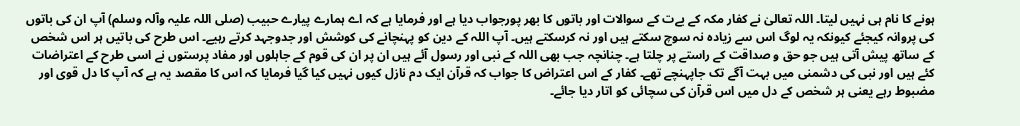ہونے کا نام ہی نہیں لیتا۔ اللہ تعالیٰ نے کفار مکہ کے بےت کے سوالات اور باتوں کا بھر پورجواب دیا ہے اور فرمایا ہے کہ اے ہمارے پیارے حبیب (صلی اللہ علیہ وآلہ وسلم) آپ ان کی باتوں کی پروانہ کیجئے کیونکہ یہ لوگ اس سے زیادہ نہ سوچ سکتے ہیں اور نہ کرسکتے ہیں۔ آپ اللہ کے دین کو پہنچانے کی کوشش اور جدوجہد کرتے رہیے۔ اس طرح کی باتیں ہر اس شخص کے ساتھ پیش آتی ہیں جو حق و صداقت کے راستے پر چلتا ہے۔ چنانچہ جب بھی اللہ کے نبی اور رسول آئے ہیں ان پر ان کی قوم کے جاہلوں اور مفاد پرستوں نے اسی طرح کے اعتراضات کئے ہیں اور نبی کی دشمنی میں بہت آگے تک جاپہنچے تھے۔ کفار کے اس اعتراض کا جواب کہ قرآن ایک دم نازل کیوں نہیں کیا گیا فرمایا کہ اس کا مقصد یہ ہے کہ آپ کا دل قوی اور مضبوط رہے یعنی ہر شخص کے دل میں اس قرآن کی سچائی کو اتار دیا جائے۔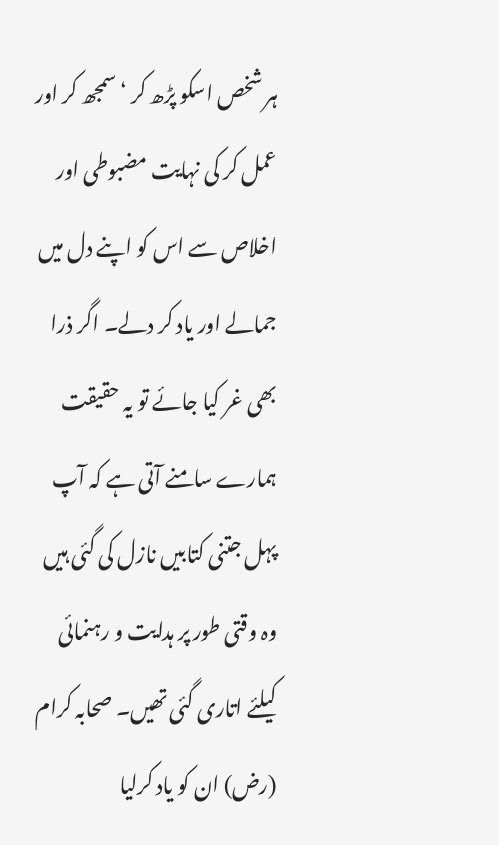ہر شخص اسکو پڑھ کر ‘ سمجھ کر اور عمل کر کی نہایت مضبوطی اور اخلاص سے اس کو اپنے دل میں جمالے اور یاد کر دلے۔ اگر ذرا بھی غر کیا جائے تو یہ حقیقت ہمارے سامنے آتی ہے کہ آپ پہل جتنی کتابیں نازل کی گئی ہیں وہ وقتی طور پر ہدایت و رہنمائی کیلئے اتاری گئی تھیں۔ صحابہ کرام (رض) ان کو یاد کرلیا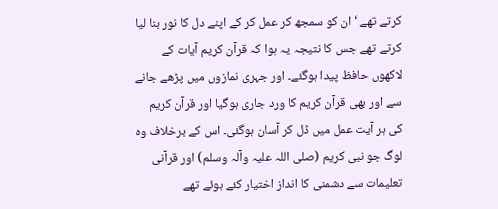کرتے تھے ‘ ان کو سمجھ کر عمل کر کے اپنے دل کا نور بنا لیا کرتے تھے جس کا نتیجہ یہ ہوا کہ قرآن کریم آیات کے لاکھوں حافظ پیدا ہوگئے۔ اور جہری نمازوں میں پڑھے جانے سے اور بھی قرآن کریم کا ورد جاری ہوگیا اور قرآن کریم کی ہر آیت عمل میں ڈل کر آسان ہوگئی۔ اس کے برخلاف وہ لوگ جو نبی کریم (صلی اللہ علیہ وآلہ وسلم) اور قرآنی تعلیمات سے دشمنی کا انداز اختیار کئے ہوئے تھے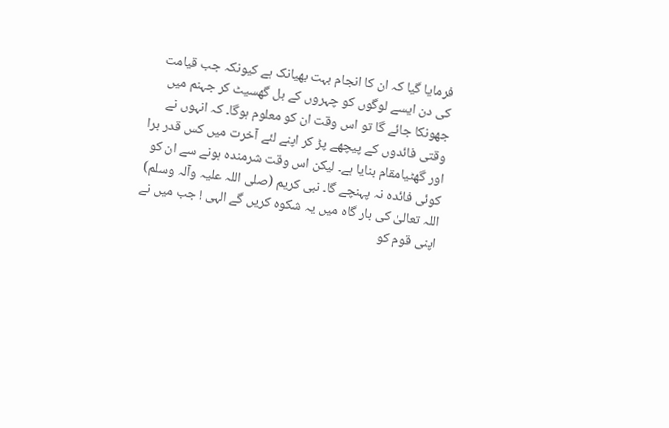فرمایا گیا کہ ان کا انجام بہت بھیانک ہے کیونکہ جب قیامت کی دن ایسے لوگوں کو چہروں کے بل گھسیٹ کر جہنم میں جھونکا جائے گا تو اس وقت ان کو معلوم ہوگا۔ کہ انہوں نے وقتی فائدوں کے پیچھے پڑ کر اپنے لئے آخرت میں کس قدر برا اور گھٹیامقام بنایا ہے۔ لیکن اس وقت شرمندہ ہونے سے ان کو کوئی فائدہ نہ پہنچے گا۔ نبی کریم (صلی اللہ علیہ وآلہ وسلم) اللہ تعالیٰ کی بار گاہ میں یہ شکوہ کریں گے الہی ! جب میں نے اپنی قوم کو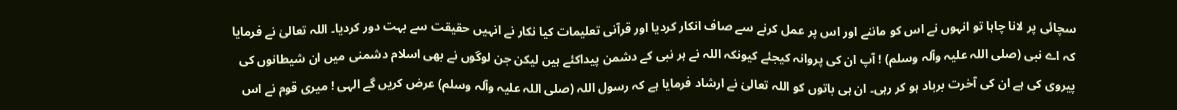سچائی پر لانا چاہا تو انہوں نے اس کو ماننے اور اس پر عمل کرنے سے صاف انکار کردیا اور قرآنی تعلیمات کیا نکار نے انہیں حقیقت سے بہت دور کردیا۔ اللہ تعالیٰ نے فرمایا کہ اے نبی (صلی اللہ علیہ وآلہ وسلم) ! آپ ان کی پروانہ کیجئے کیونکہ اللہ نے ہر نبی کے دشمن پیداکئے ہیں لیکن جن لوگوں نے بھی اسلام دشمنی میں ان شیطانوں کی پیروی کی ہے ان کی آخرت برباد ہو کر رہی۔ ان ہی باتوں کو اللہ تعالیٰ نے ارشاد فرمایا ہے کہ رسول اللہ (صلی اللہ علیہ وآلہ وسلم) عرض کریں گے الہی ! میری قوم نے اس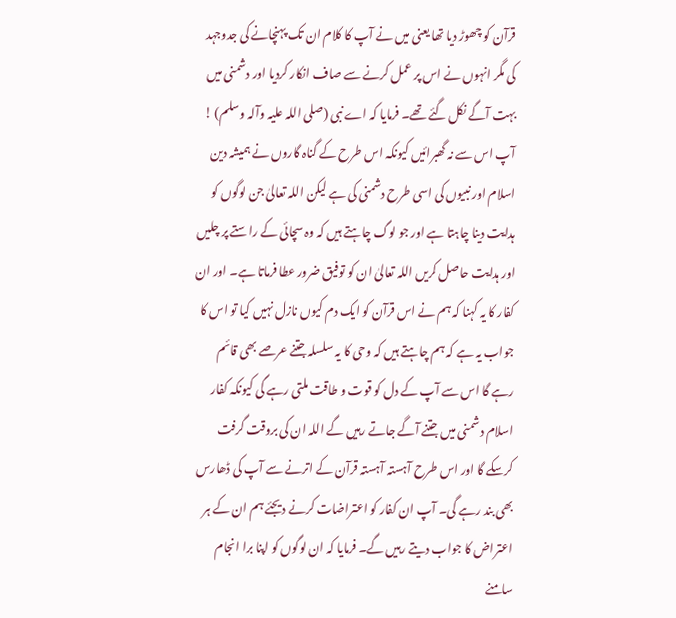قرآن کو چھوڑ دیا تھا یعنی میں نے آپ کا کلام ان تک پہنچانے کی جدوجہد کی مگر انہوں نے اس پر عمل کرنے سے صاف انکار کردیا اور دشمنی میں بہت آگے نکل گئے تھے۔ فرمایا کہ اے نبی (صلی اللہ علیہ وآلہ وسلم) ! آپ اس سے نہ گھبرائیں کیونکہ اس طرح کے گناہ گاروں نے ہمیشہ دین اسلام اور نبیوں کی اسی طرح دشمنی کی ہے لیکن اللہ تعالیٰ جن لوگوں کو ہدایت دینا چاہتا ہے اور جو لوگ چاہتے ہیں کہ وہ سچائی کے راستے پر چلیں اور ہدایت حاصل کریں اللہ تعالیٰ ان کو توفیق ضرور عطا فرماتا ہے۔ اور ان کفار کا یہ کہنا کہ ہم نے اس قرآن کو ایک دم کیوں نازل نہیں کیا تو اس کا جواب یہ ہے کہ ہم چاہتے ہیں کہ وحی کا یہ سلسلہ جتنے عرصے بھی قائم رہے گا اس سے آپ کے دل کو قوت و طاقت ملتی رہے گی کیونکہ کفار اسلام دشمنی میں جتنے آگے جاتے رہیں گے اللہ ان کی بروقت گرفت کرسکے گا اور اس طرح آہستہ آہستہ قرآن کے اترنے سے آپ کی ڈھارس بھی بند رہے گی۔ آپ ان کفار کو اعتراضات کرنے دیجئے ہم ان کے ہر اعتراض کا جواب دیتے رہیں گے۔ فرمایا کہ ان لوگوں کو اپنا برا انجام سامنے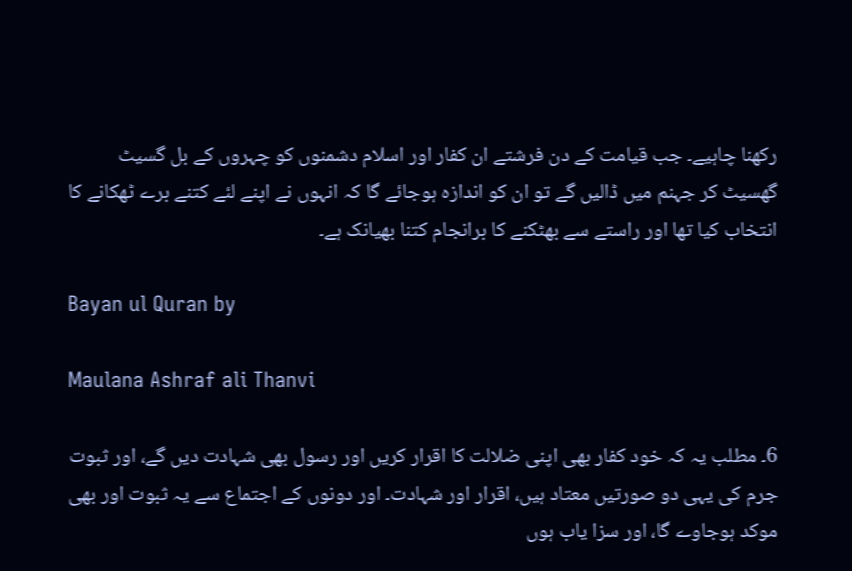رکھنا چاہیے۔ جب قیامت کے دن فرشتے ان کفار اور اسلام دشمنوں کو چہروں کے بل گسیٹ گھسیٹ کر جہنم میں ڈالیں گے تو ان کو اندازہ ہوجائے گا کہ انہوں نے اپنے لئے کتنے برے ٹھکانے کا انتخاب کیا تھا اور راستے سے بھٹکنے کا برانجام کتنا بھیانک ہے۔

Bayan ul Quran by

Maulana Ashraf ali Thanvi

6۔ مطلب یہ کہ خود کفار بھی اپنی ضلالت کا اقرار کریں اور رسول بھی شہادت دیں گے، اور ثبوت جرم کی یہی دو صورتیں معتاد ہیں، اقرار اور شہادت۔ اور دونوں کے اجتماع سے یہ ثبوت اور بھی موکد ہوجاوے گا، اور سزا یاب ہوں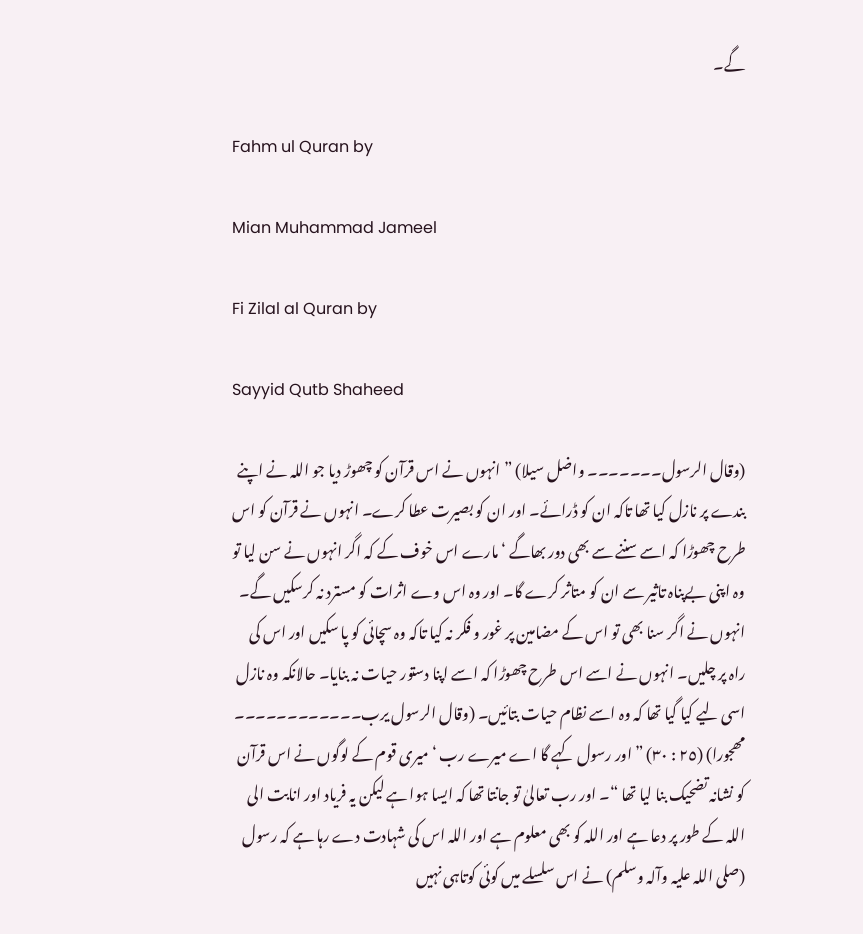گے۔

Fahm ul Quran by

Mian Muhammad Jameel

Fi Zilal al Quran by

Sayyid Qutb Shaheed

(وقال الرسول۔۔۔۔۔۔۔ واضل سیلا) ” انہوں نے اس قرآن کو چھوڑ دیا جو اللہ نے اپنے بندے پر نازل کیا تھا تاکہ ان کو ڈرائے۔ اور ان کو بصیرت عطا کرے۔ انہوں نے قرآن کو اس طرح چھوڑا کہ اسے سننے سے بھی دور بھاگے ‘ مارے اس خوف کے کہ اگر انہوں نے سن لیا تو وہ اپنی بےپناہ تاثیر سے ان کو متاثر کرے گا۔ اور وہ اس وے اثرات کو مسترد نہ کرسکیں گے۔ انہوں نے اگر سنا بھی تو اس کے مضامین پر غور و فکر نہ کیا تاکہ وہ سچائی کو پا سکیں اور اس کی راہ پر چلیں۔ انہوں نے اسے اس طرح چھوڑا کہ اسے اپنا دستور حیات نہ بنایا۔ حالانکہ وہ نازل اسی لیے کیا گیا تھا کہ وہ اسے نظام حیات بتائیں۔ (وقال الرسول یرب۔۔۔۔۔۔۔۔۔۔۔۔ مھجورا) (٢٥ : ٣٠) ” اور رسول کہے گا اے میرے رب ‘ میری قوم کے لوگوں نے اس قرآن کو نشانہ تضحیک بنا لیا تھا “۔ اور رب تعالیٰ تو جانتا تھا کہ ایسا ہوا ہے لیکن یہ فریاد اور انابت الی اللہ کے طور پر دعا ہے اور اللہ کو بھی معلوم ہے اور اللہ اس کی شہادت دے رہا ہے کہ رسول (صلی اللہ علیہ وآلہ وسلم) نے اس سلسلے میں کوئی کوتاہی نہیں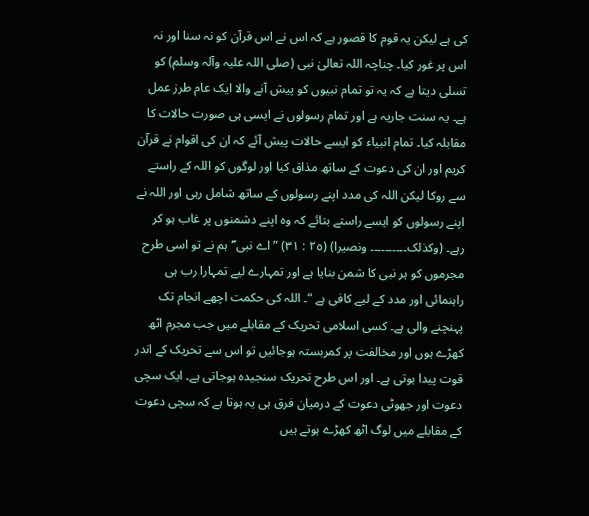کی ہے لیکن یہ قوم کا قصور ہے کہ اس نے اس قرآن کو نہ سنا اور نہ اس پر غور کیا۔ چناچہ اللہ تعالیٰ نبی (صلی اللہ علیہ وآلہ وسلم) کو تسلی دیتا ہے کہ یہ تو تمام نبیوں کو پیش آنے والا ایک عام طرز عمل ہے۔ یہ سنت جاریہ ہے اور تمام رسولوں نے ایسی ہی صورت حالات کا مقابلہ کیا۔ تمام انبیاء کو ایسے حالات پیش آئے کہ ان کی اقوام نے قرآن کریم اور ان کی دعوت کے ساتھ مذاق کیا اور لوگوں کو اللہ کے راستے سے روکا لیکن اللہ کی مدد اپنے رسولوں کے ساتھ شامل رہی اور اللہ نے اپنے رسولوں کو ایسے راستے بتائے کہ وہ اپنے دشمنوں پر غاب ہو کر رہے۔ (وکذلک۔۔۔۔۔۔۔۔۔۔ ونصیرا) (٢٥ : ٣١) ” اے نبی ؐ‘ ہم نے تو اسی طرح مجرموں کو ہر نبی کا شمن بنایا ہے اور تمہارے لیے تمہارا رب ہی راہنمائی اور مدد کے لیے کافی ہے “۔ اللہ کی حکمت اچھے انجام تک پہنچنے والی ہے۔ کسی اسلامی تحریک کے مقابلے میں جب مجرم اٹھ کھڑے ہوں اور مخالفت پر کمربستہ ہوجائیں تو اس سے تحریک کے اندر قوت پیدا ہوتی ہے۔ اور اس طرح تحریک سنجیدہ ہوجاتی ہے۔ ایک سچی دعوت اور جھوٹی دعوت کے درمیان فرق ہی یہ ہوتا ہے کہ سچی دعوت کے مقابلے میں لوگ اٹھ کھڑے ہوتے ہیں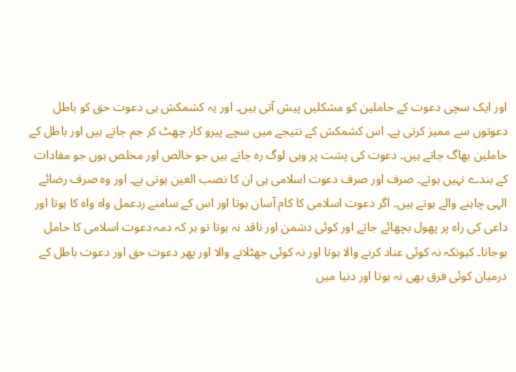اور ایک سچی دعوت کے حاملین کو مشکلیں پیش آتی ہیں۔ اور یہ کشمکش ہی دعوت حق کو باطل دعوتوں سے ممیز کرتی ہے۔ اس کشمکش کے نتیجے میں سچے پیرو کار چھٹ کر جم جاتے ہیں اور باطل کے حاملین بھاگ جاتے ہیں۔ دعوت کی پشت پر وہی لوگ رہ جاتے ہیں جو خالص اور مخلص ہوں جو مفادات کے بندے نہیں ہوتے۔ صرف اور صرف دعوت اسلامی ہی ان کا نصب العین ہوتی ہے۔ اور وہ صرف رضائے الہی چاہنے والے ہوتے ہیں۔ اگر دعوت اسلامی کا کام آسان ہوتا اور اس کے سامنے ردعمل واہ واہ کا ہوتا اور داعی کی راہ پر پھول بچھائے جاتے اور کوئی دشمن اور ناقد نہ ہوتا تو ہر کہ دمہ دعوت اسلامی کا حامل ہوجاتا۔ کیونکہ نہ کوئی عناد کرنے والا ہوتا اور نہ کوئی جھٹلانے والا اور پھر دعوت حق اور دعوت باطل کے درمیان کوئی فرق بھی نہ ہوتا اور دنیا میں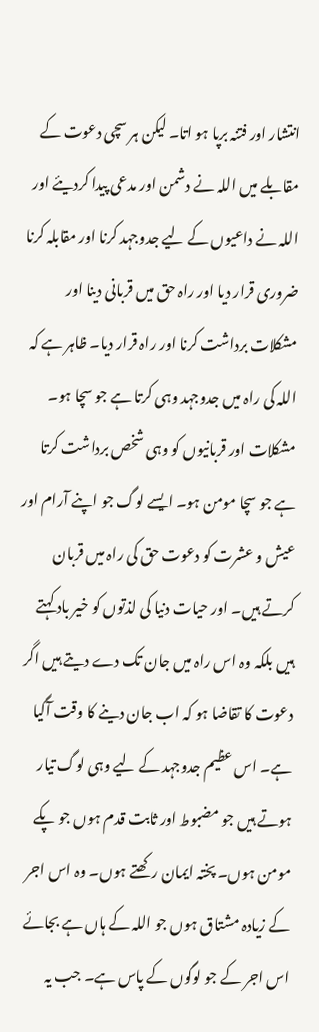انتشار اور فتنہ برپا ہو اتا۔ لیکن ہر سچی دعوت کے مقابلے میں اللہ نے دشمن اور مدعی پیدا کردیئے اور اللہ نے داعیوں کے لیے جدوجہد کرنا اور مقابلہ کرنا ضروری قرار دیا اور راہ حق میں قربانی دینا اور مشکلات برداشت کرنا اور راہ قرار دیا۔ ظاہر ہے کہ اللہ کی راہ میں جدوجہد وہی کرتا ہے جو سچا ہو۔ مشکلات اور قربانیوں کو وہی شخص برداشت کرتا ہے جو سچا مومن ہو۔ ایسے لوگ جو اپنے آرام اور عیش و عشرت کو دعوت حق کی راہ میں قربان کرتے ہیں۔ اور حیات دنیا کی لذتوں کو خیر باد کہتے ہیں بلکہ وہ اس راہ میں جان تک دے دیتے ہیں اگر دعوت کا تقاضا ہو کہ اب جان دینے کا وقت آگیا ہے۔ اس عظیم جدوجہد کے لیے وہی لوگ تیار ہوتے ہیں جو مضبوط اور ثابت قدم ہوں جو پکے مومن ہوں۔ پختہ ایمان رکھتے ہوں۔ وہ اس اجر کے زیادہ مشتاق ہوں جو اللہ کے ہاں ہے بجائے اس اجر کے جو لوگوں کے پاس ہے۔ جب یہ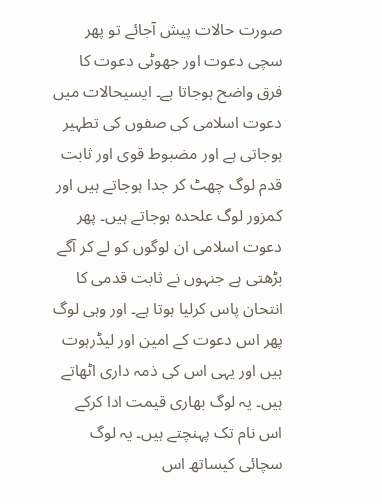صورت حالات پیش آجائے تو پھر سچی دعوت اور جھوٹی دعوت کا فرق واضح ہوجاتا ہے۔ ایسیحالات میں دعوت اسلامی کی صفوں کی تطہیر ہوجاتی ہے اور مضبوط قوی اور ثابت قدم لوگ چھٹ کر جدا ہوجاتے ہیں اور کمزور لوگ علحدہ ہوجاتے ہیں۔ پھر دعوت اسلامی ان لوگوں کو لے کر آگے بڑھتی ہے جنہوں نے ثابت قدمی کا انتحان پاس کرلیا ہوتا ہے۔ اور وہی لوگ پھر اس دعوت کے امین اور لیڈرہوت ہیں اور یہی اس کی ذمہ داری اٹھاتے ہیں۔ یہ لوگ بھاری قیمت ادا کرکے اس نام تک پہنچتے ہیں۔ یہ لوگ سچائی کیساتھ اس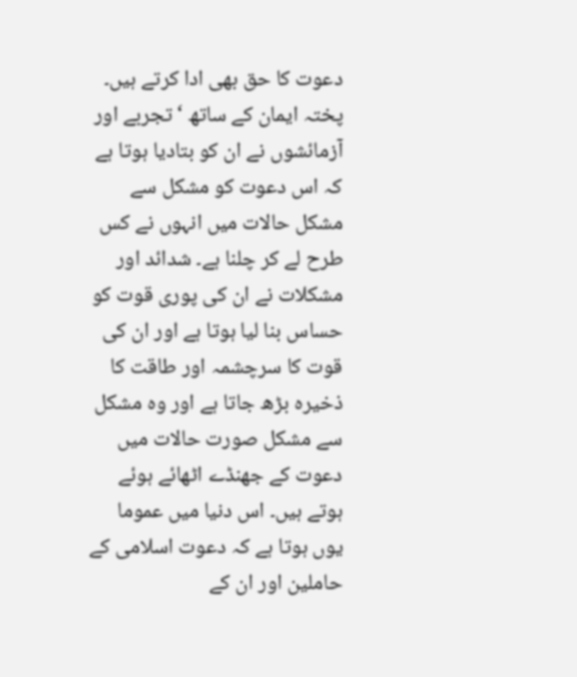دعوت کا حق بھی ادا کرتے ہیں۔ پختہ ایمان کے ساتھ ‘ تجربے اور آزمائشوں نے ان کو بتادیا ہوتا ہے کہ اس دعوت کو مشکل سے مشکل حالات میں انہوں نے کس طرح لے کر چلنا ہے۔ شدائد اور مشکلات نے ان کی پوری قوت کو حساس بنا لیا ہوتا ہے اور ان کی قوت کا سرچشمہ اور طاقت کا ذخیرہ بڑھ جاتا ہے اور وہ مشکل سے مشکل صورت حالات میں دعوت کے جھنڈے اٹھائے ہوئے ہوتے ہیں۔ اس دنیا میں عموما یوں ہوتا ہے کہ دعوت اسلامی کے حاملین اور ان کے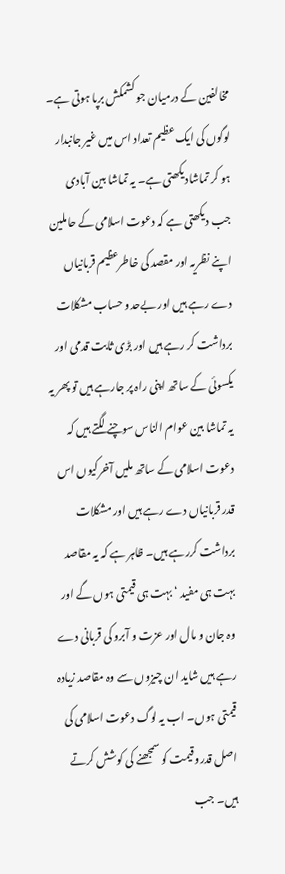مخالفین کے درمیان جو کشمکش برپا ہوتی ہے۔ لوگوں کی ایک عظیم تعداد اس میں غیر جانبدار ہو کر تماشادیکھتی ہے۔ یہ تماشا بین آبادی جب دیکھتی ہے کہ دعوت اسلامی کے حاملین اپنے نظریہ اور مقصد کی خاطرعظیم قربانیاں دے رہے ہیں اور بےحدو حساب مشکلات برداشت کر رہے ہیں اور بڑی ثابت قدمی اور یکسوئی کے ساتھ اپنی راہ پر جارہے ہیں تو پھر یہ یہ تماشا بین عوام الناس سوچنے لگتے ہیں کہ دعوت اسلامی کے ساتھ ملیں آخرکیوں اس قدر قربانیاں دے رہے ہیں اور مشکلات برداشت کررہے ہیں۔ ظاہر ہے کہ یہ مقاصد بہت ہی مفید ‘ بہت ہی قیمتی ہوں گے اور وہ جان و مال اور عزت و آبرو کی قربانی دے رہے ہیں شاید ان چیزوں سے وہ مقاصد زیادہ قیمتی ہوں۔ اب یہ لوگ دعوت اسلامی کی اصل قدرو قیمت کو سمجھنے کی کوشش کرتے ہیں۔ جب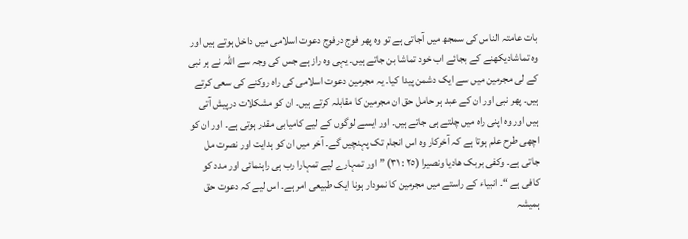بات عامتہ الناس کی سمجھ میں آجاتی ہے تو وہ پھر فوج درفوج دعوت اسلامی میں داخل ہوتے ہیں اور وہ تماشادیکھنے کے بجائے اب خود تماشا بن جاتے ہیں۔ یہی وہ راز ہے جس کی وجہ سے اللہ نے ہر نبی کے لی مجرمین میں سے ایک دشمن پیدا کیا۔ یہ مجرمین دعوت اسلامی کی راہ روکنے کی سعی کرتے ہیں۔ پھر نبی اور ان کے عبد ہر حامل حق ان مجرمین کا مقابلہ کرتے ہیں۔ ان کو مشکلات درپیش آتی ہیں اور وہ اپنی راہ میں چلتے ہی جاتے ہیں۔ اور ایسے لوگوں کے لیے کامیابی مقدر ہوتی ہے۔ اور ان کو اچھی طرح علم ہوتا ہے کہ آخرکار وہ اس انجام تک پہنچیں گے۔ آخر میں ان کو ہدایت اور نصرت مل جاتی ہے۔ وکفی بربک ھادیا ونصیرا (٢٥ : ٣١) ” اور تمہارے لیے تمہارا رب ہی راہنمائی اور مدد کو کافی ہے “۔ انبیاء کے راستے میں مجرمین کا نمودار ہونا ایک طبیعی امر ہے۔ اس لیے کہ دعوت حق ہمیشہ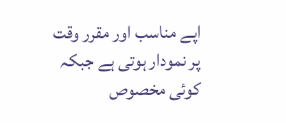اپے مناسب اور مقرر وقت پر نمودار ہوتی ہے جبکہ کوئی مخصوص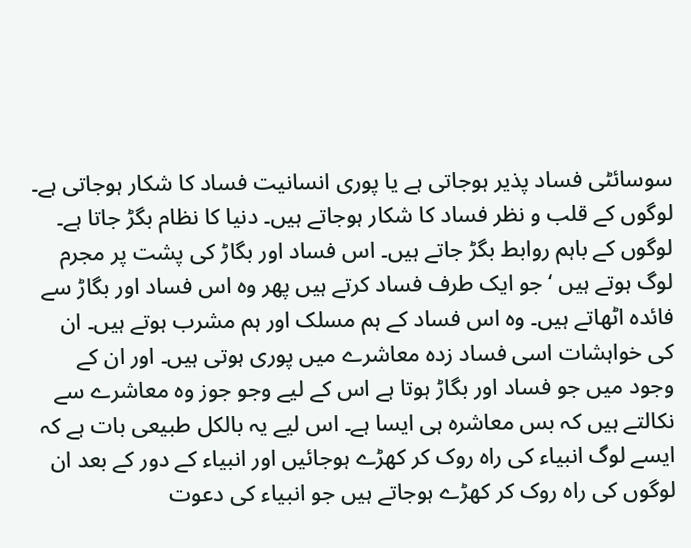سوسائٹی فساد پذیر ہوجاتی ہے یا پوری انسانیت فساد کا شکار ہوجاتی ہے۔ لوگوں کے قلب و نظر فساد کا شکار ہوجاتے ہیں۔ دنیا کا نظام بگڑ جاتا ہے۔ لوگوں کے باہم روابط بگڑ جاتے ہیں۔ اس فساد اور بگاڑ کی پشت پر مجرم لوگ ہوتے ہیں ‘ جو ایک طرف فساد کرتے ہیں پھر وہ اس فساد اور بگاڑ سے فائدہ اٹھاتے ہیں۔ وہ اس فساد کے ہم مسلک اور ہم مشرب ہوتے ہیں۔ ان کی خواہشات اسی فساد زدہ معاشرے میں پوری ہوتی ہیں۔ اور ان کے وجود میں جو فساد اور بگاڑ ہوتا ہے اس کے لیے وجو جوز وہ معاشرے سے نکالتے ہیں کہ بس معاشرہ ہی ایسا ہے۔ اس لیے یہ بالکل طبیعی بات ہے کہ ایسے لوگ انبیاء کی راہ روک کر کھڑے ہوجائیں اور انبیاء کے دور کے بعد ان لوگوں کی راہ روک کر کھڑے ہوجاتے ہیں جو انبیاء کی دعوت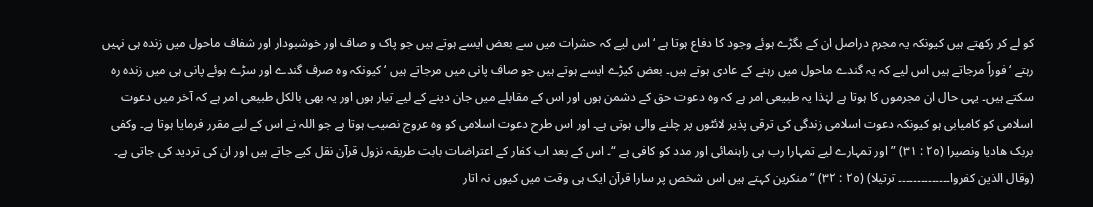کو لے کر رکھتے ہیں کیونکہ یہ مجرم دراصل ان کے بگڑے ہوئے وجود کا دفاع ہوتا ہے ‘ اس لیے کہ حشرات میں سے بعض ایسے ہوتے ہیں جو پاک و صاف اور خوشبودار اور شفاف ماحول میں زندہ ہی نہیں رہتے ‘ فوراً مرجاتے ہیں اس لیے کہ یہ گندے ماحول میں رہنے کے عادی ہوتے ہیں۔ بعض کیڑے ایسے ہوتے ہیں جو صاف پانی میں مرجاتے ہیں ‘ کیونکہ وہ صرف گندے اور سڑے ہوئے پانی ہی میں زندہ رہ سکتے ہیں۔ یہی حال ان مجرموں کا ہوتا ہے لہٰذا یہ طبیعی امر ہے کہ وہ دعوت حق کے دشمن ہوں اور اس کے مقابلے میں جان دینے کے لیے تیار ہوں اور یہ بھی بالکل طبیعی امر ہے کہ آخر میں دعوت اسلامی کو کامیابی ہو کیونکہ دعوت اسلامی زندگی کی ترقی پذیر لائٹوں پر چلنے والی ہوتی ہے۔ اور اس طرح دعوت اسلامی کو وہ عروج نصیب ہوتا ہے جو اللہ نے اس کے لیے مقرر فرمایا ہوتا ہے۔ وکفی بربک ھادیا ونصیرا (٢٥ : ٣١) ” اور تمہارے لیے تمہارا رب ہی راہنمائی اور مدد کو کافی ہے “۔ اس کے بعد اب کفار کے اعتراضات بابت طریقہ نزول قرآن نقل کیے جاتے ہیں اور ان کی تردید کی جاتی ہے۔ (وقال الذین کفروا۔۔۔۔۔۔۔۔۔۔۔۔۔۔ ترتیلا) (٢٥ : ٣٢) ” منکرین کہتے ہیں اس شخص پر سارا قرآن ایک ہی وقت میں کیوں نہ اتار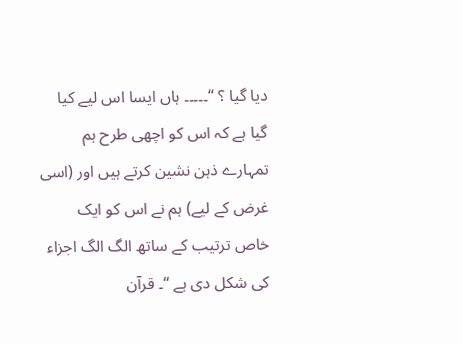دیا گیا ؟ “۔۔۔۔۔ ہاں ایسا اس لیے کیا گیا ہے کہ اس کو اچھی طرح ہم تمہارے ذہن نشین کرتے ہیں اور (اسی غرض کے لیے) ہم نے اس کو ایک خاص ترتیب کے ساتھ الگ الگ اجزاء کی شکل دی ہے “۔ قرآن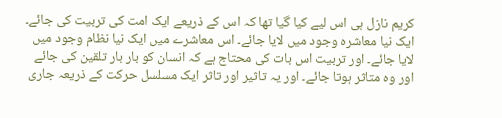کریم نازل ہی اس لیے کیا گیا تھا کہ اس کے ذریعے ایک امت کی تربیت کی جائے۔ ایک نیا معاشرہ وجود میں لایا جائے۔ اس معاشرے میں ایک نیا نظام وجود میں لایا جائے۔ اور تربیت اس بات کی محتاج ہے کہ انسان کو بار بار تلقین کی جائے اور وہ متاثر ہوتا جائے۔ اور یہ تاثیر اور تاثر ایک مسلسل حرکت کے ذریعہ جاری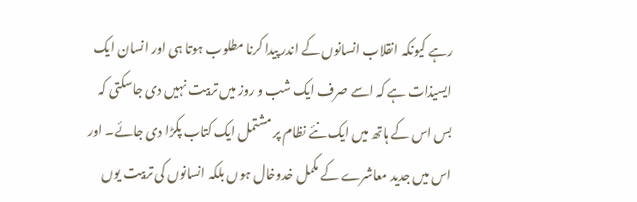رہے کیونکہ انقلاب انسانوں کے اندر پیدا کرنا مطلوب ہوتا ہی اور انسان ایک ایسیذات ہے کہ اسے صرف ایک شب و روز میں تربیت نہیں دی جاسکتی کہ بس اس کے ہاتھ میں ایک نئے نظام پر مشتمل ایک کتاب پکڑا دی جائے۔ اور اس میں جدید معاشرے کے مکمل خدوخال ہوں بلکہ انسانوں کی تربیت یوں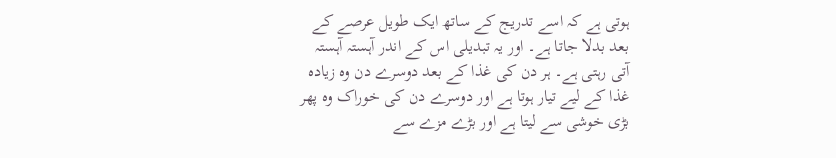ہوتی ہے کہ اسے تدریج کے ساتھ ایک طویل عرصے کے بعد بدلا جاتا ہے۔ اور یہ تبدیلی اس کے اندر آہستہ آہستہ آتی رہتی ہے۔ ہر دن کی غذا کے بعد دوسرے دن وہ زیادہ غذا کے لیے تیار ہوتا ہے اور دوسرے دن کی خوراک وہ پھر بڑی خوشی سے لیتا ہے اور بڑے مزے سے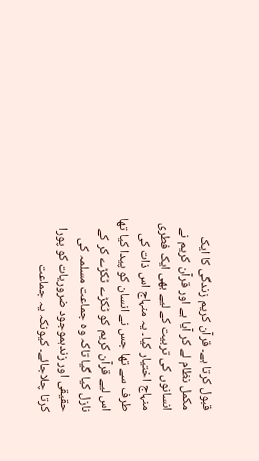قبول کرتا ہے۔ قرآن کریم زندگی کا ایک مکمل نظام لے کر آیا ہے اور قرآن کریم نے انسانوں کی تربیت کے لیے بھی ایک فطری منہاج اختیار کیا۔ یہ منہاج اس ذات کی طرف سے تھا جس نے انسان کو پیدا کیا تھا اس لیے قرآن کریم کو ٹکڑے ٹکڑے کر کے نازل کیا گیا تاکہ وہ جماعت مسلمہ کی حقیقی اور زندہموجود ضروریات کو پورا کرتا چلاجائے۔ کیونکہ یہ جماعت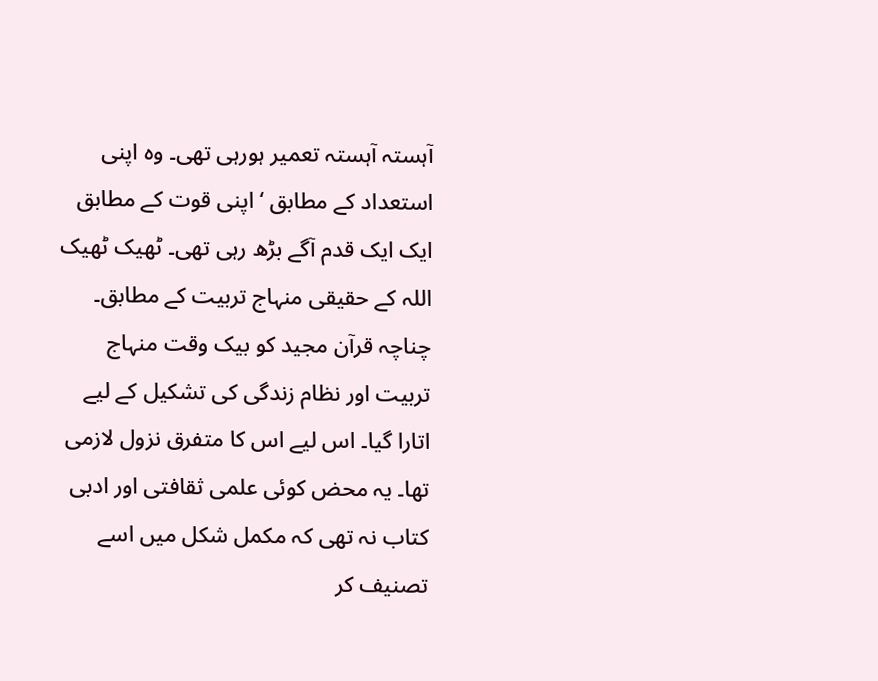آہستہ آہستہ تعمیر ہورہی تھی۔ وہ اپنی استعداد کے مطابق ‘ اپنی قوت کے مطابق ایک ایک قدم آگے بڑھ رہی تھی۔ ٹھیک ٹھیک اللہ کے حقیقی منہاج تربیت کے مطابق۔ چناچہ قرآن مجید کو بیک وقت منہاج تربیت اور نظام زندگی کی تشکیل کے لیے اتارا گیا۔ اس لیے اس کا متفرق نزول لازمی تھا۔ یہ محض کوئی علمی ثقافتی اور ادبی کتاب نہ تھی کہ مکمل شکل میں اسے تصنیف کر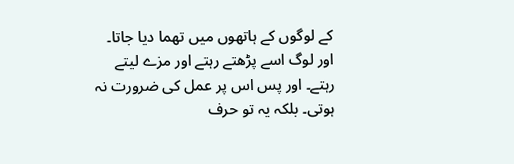کے لوگوں کے ہاتھوں میں تھما دیا جاتا۔ اور لوگ اسے پڑھتے رہتے اور مزے لیتے رہتے۔ اور پس اس پر عمل کی ضرورت نہ ہوتی۔ بلکہ یہ تو حرف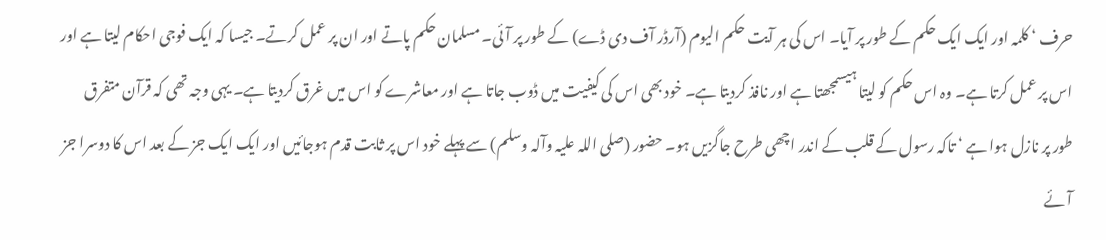حرف ‘ کلمہ اور ایک ایک حکم کے طور پر آیا۔ اس کی ہر آیت حکم الیوم (آرڈر آف دی ڈے) کے طور پر آئی۔ مسلمان حکم پاتے اور ان پر عمل کرتے۔ جیسا کہ ایک فوجی احکام لیتا ہے اور اس پر عمل کرتا ہے۔ وہ اس حکم کو لیتا ہیسمجھتا ہے اور نافذ کردیتا ہے۔ خود بھی اس کی کیفیت میں ڈوب جاتا ہے اور معاشرے کو اس میں غرق کردیتا ہے۔ یہی وجہ تھی کہ قرآن متفرق طور پر نازل ہوا ہے ‘ تاکہ رسول کے قلب کے اندر اچھی طرح جاگزیں ہو۔ حضور (صلی اللہ علیہ وآلہ وسلم) سے پہلے خود اس پر ثابت قدم ہوجائیں اور ایک ایک جز کے بعد اس کا دوسرا جز آئے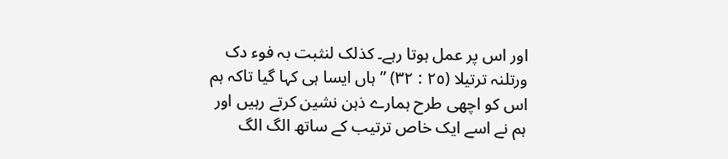اور اس پر عمل ہوتا رہے۔ کذلک لنثبت بہ فوء دک ورتلنہ ترتیلا (٢٥ : ٣٢) ” ہاں ایسا ہی کہا گیا تاکہ ہم اس کو اچھی طرح ہمارے ذہن نشین کرتے رہیں اور ہم نے اسے ایک خاص ترتیب کے ساتھ الگ الگ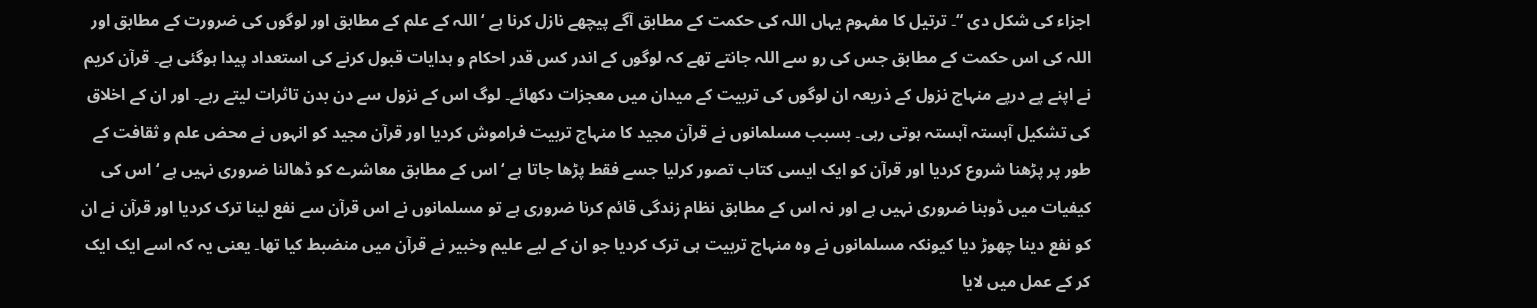اجزاء کی شکل دی “۔ ترتیل کا مفہوم یہاں اللہ کی حکمت کے مطابق آگے پیچھے نازل کرنا ہے ‘ اللہ کے علم کے مطابق اور لوگوں کی ضرورت کے مطابق اور اللہ کی اس حکمت کے مطابق جس کی رو سے اللہ جانتے تھے کہ لوگوں کے اندر کس قدر احکام و ہدایات قبول کرنے کی استعداد پیدا ہوگئی ہے۔ قرآن کریم نے اپنے پے درپے منہاج نزول کے ذریعہ ان لوگوں کی تربیت کے میدان میں معجزات دکھائے۔ لوگ اس کے نزول سے دن بدن تاثرات لیتے رہے۔ اور ان کے اخلاق کی تشکیل آہستہ آہستہ ہوتی رہی۔ بسبب مسلمانوں نے قرآن مجید کا منہاج تربیت فراموش کردیا اور قرآن مجید کو انہوں نے محض علم و ثقافت کے طور پر پڑھنا شروع کردیا اور قرآن کو ایک ایسی کتاب تصور کرلیا جسے فقط پڑھا جاتا ہے ‘ اس کے مطابق معاشرے کو ڈھالنا ضروری نہیں ہے ‘ اس کی کیفیات میں ڈوبنا ضروری نہیں ہے اور نہ اس کے مطابق نظام زندگی قائم کرنا ضروری ہے تو مسلمانوں نے اس قرآن سے نفع لینا ترک کردیا اور قرآن نے ان کو نفع دینا چھوڑ دیا کیونکہ مسلمانوں نے وہ منہاج تربیت ہی ترک کردیا جو ان کے لیے علیم وخبیر نے قرآن میں منضبط کیا تھا۔ یعنی یہ کہ اسے ایک ایک کر کے عمل میں لایا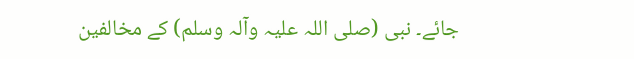جائے۔ نبی (صلی اللہ علیہ وآلہ وسلم) کے مخالفین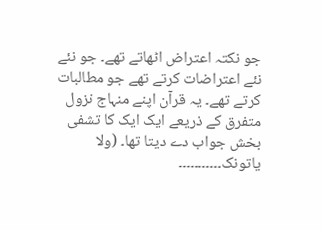جو نکتہ اعتراض اٹھاتے تھے۔ جو نئے نئے اعتراضات کرتے تھے جو مطالبات کرتے تھے۔ یہ قرآن اپنے منہاج نزول متفرق کے ذریعے ایک ایک کا تشفی بخش جواب دے دیتا تھا۔ (ولا یاتونک۔۔۔۔۔۔۔۔۔۔۔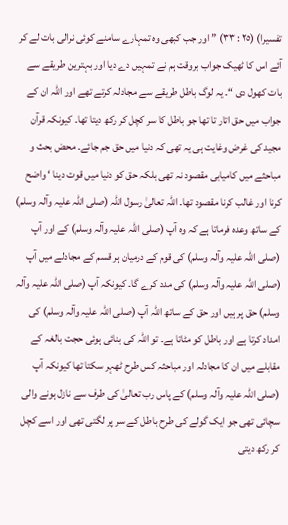تفسیرا) (٢٥ : ٣٣) ” اور جب کبھی وہ تمہارے سامنے کوئی نرالی بات لے کر آئے اس کا ٹھیک جواب بروقت ہم نے تمہیں دے دیا اور بہترین طریقے سے بات کھول دی “۔ یہ لوگ باطل طریقے سے مجادلہ کرتے تھے اور اللہ ان کے جواب میں حق اتار تا تھا جو باطل کا سر کچل کر رکھ دیتا تھا۔ کیونکہ قرآن مجید کی غرض وغایت ہی یہ تھی کہ دنیا میں حق جم جائے۔ محض بحث و مباحثے میں کامیابی مقصود نہ تھی بلکہ حق کو دنیا میں قوت دینا ‘ واضح کرنا اور غالب کرنا مقصود تھا۔ اللہ تعالیٰ رسول اللہ (صلی اللہ علیہ وآلہ وسلم) کے ساتھ وعدہ فرماتا ہے کہ وہ آپ (صلی اللہ علیہ وآلہ وسلم) کے اور آپ (صلی اللہ علیہ وآلہ وسلم) کی قوم کے درمیان ہر قسم کے مجادلے میں آپ (صلی اللہ علیہ وآلہ وسلم) کی مدد کرے گا۔ کیونکہ آپ (صلی اللہ علیہ وآلہ وسلم) حق پر ہیں اور حق کے ساتھ اللہ آپ (صلی اللہ علیہ وآلہ وسلم) کی امداد کرتا ہے اور باطل کو مٹاتا ہے۔ تو اللہ کی بنائی ہوئی حجت بالغہ کے مقابلے میں ان کا مجادلہ اور مباحثہ کس طرح ٹھہر سکتا تھا کیونکہ آپ (صلی اللہ علیہ وآلہ وسلم) کے پاس رب تعالیٰ کی طرف سے نازل ہونے والی سچائی تھی جو ایک گولے کی طرح باطل کے سر پر لگتی تھی اور اسے کچل کر رکھ دیتی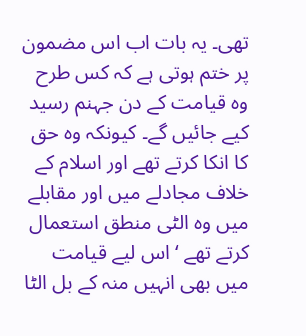تھی۔ یہ بات اب اس مضمون پر ختم ہوتی ہے کہ کس طرح وہ قیامت کے دن جہنم رسید کیے جائیں گے۔ کیونکہ وہ حق کا انکا کرتے تھے اور اسلام کے خلاف مجادلے میں اور مقابلے میں وہ الٹی منطق استعمال کرتے تھے ‘ اس لیے قیامت میں بھی انہیں منہ کے بل الٹا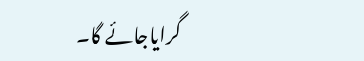گرایاجائے گا۔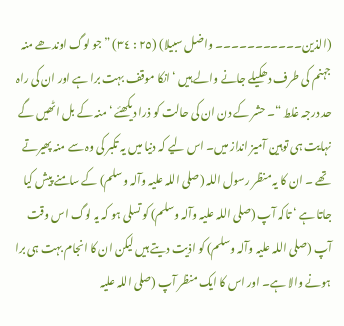(الذین۔۔۔۔۔۔۔۔۔۔۔ واضل سبیلا) (٢٥ : ٣٤) ” جو لوگ اوندھے منہ جہنم کی طرف دھکیلے جانے والے ہیں ‘ انکا موقف بہت برا ہے اور ان کی راہ حد درجہ غلط “۔ حشر کے دن ان کی حالت کو ذرا دیکھئے ‘ منہ کے بل اٹھیں گے نہایت ہی توہین آمیز انداز میں۔ اس لیے کہ دنیا میں یہ تکبر کی وہ سے منہ پھیرتے تھے ۔ ان کا یہ منظر رسول اللہ (صلی اللہ علیہ وآلہ وسلم) کے سامنے پیش کیا جاتا ہے ‘ تاکہ آپ (صلی اللہ علیہ وآلہ وسلم) کو تسلی ہو کہ یہ لوگ اس وقت آپ (صلی اللہ علیہ وآلہ وسلم) کو اذیت دیتے ہیں لیکن ان کا انجام بہت ہی برا ہونے والا ہے۔ اور اس کا ایک منظر آپ (صلی اللہ علیہ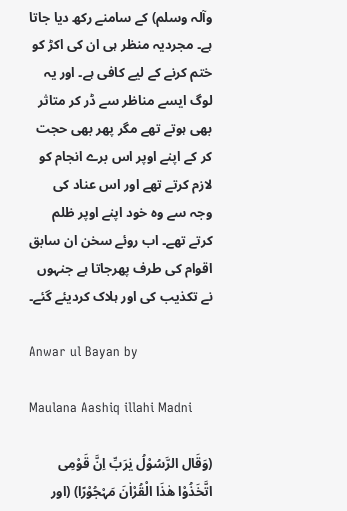وآلہ وسلم) کے سامنے رکھ دیا جاتا ہے۔ مجردیہ منظر ہی ان کی اکڑ کو ختم کرنے کے لیے کافی ہے۔ اور یہ لوگ ایسے مناظر سے ڈر کر متاثر بھی ہوتے تھے مگر پھر بھی حجت کر کے اپنے اوپر اس برے انجام کو لازم کرتے تھے اور اس عناد کی وجہ سے وہ خود اپنے اوپر ظلم کرتے تھے۔ اب روئے سخن ان سابق اقوام کی طرف پھرجاتا ہے جنہوں نے تکذیب کی اور ہلاک کردیئے گئے۔

Anwar ul Bayan by

Maulana Aashiq illahi Madni

(وَقَال الرَّسُوْلُ یٰرَبِّ اِنَّ قَوْمِی اتَّخَذُوْا ھٰذَا الْقُرْاٰنَ مَہْجُوْرًا) (اور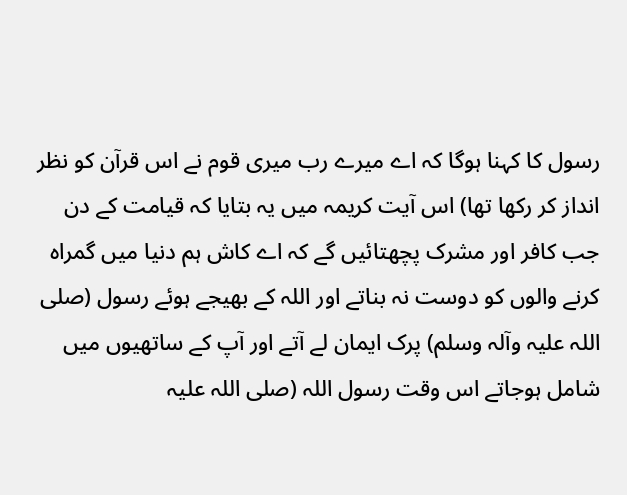رسول کا کہنا ہوگا کہ اے میرے رب میری قوم نے اس قرآن کو نظر انداز کر رکھا تھا) اس آیت کریمہ میں یہ بتایا کہ قیامت کے دن جب کافر اور مشرک پچھتائیں گے کہ اے کاش ہم دنیا میں گمراہ کرنے والوں کو دوست نہ بناتے اور اللہ کے بھیجے ہوئے رسول (صلی اللہ علیہ وآلہ وسلم) پرک ایمان لے آتے اور آپ کے ساتھیوں میں شامل ہوجاتے اس وقت رسول اللہ (صلی اللہ علیہ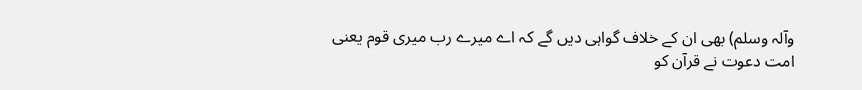وآلہ وسلم) بھی ان کے خلاف گواہی دیں گے کہ اے میرے رب میری قوم یعنی امت دعوت نے قرآن کو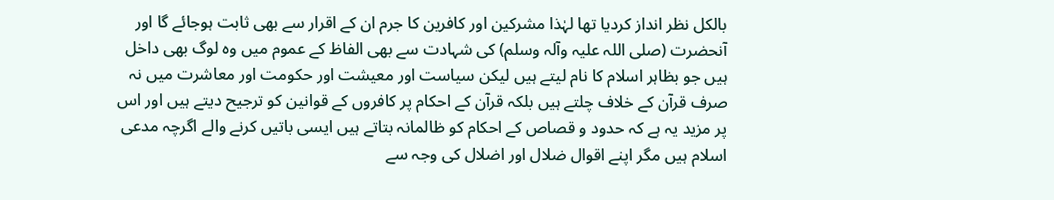بالکل نظر انداز کردیا تھا لہٰذا مشرکین اور کافرین کا جرم ان کے اقرار سے بھی ثابت ہوجائے گا اور آنحضرت (صلی اللہ علیہ وآلہ وسلم) کی شہادت سے بھی الفاظ کے عموم میں وہ لوگ بھی داخل ہیں جو بظاہر اسلام کا نام لیتے ہیں لیکن سیاست اور معیشت اور حکومت اور معاشرت میں نہ صرف قرآن کے خلاف چلتے ہیں بلکہ قرآن کے احکام پر کافروں کے قوانین کو ترجیح دیتے ہیں اور اس پر مزید یہ ہے کہ حدود و قصاص کے احکام کو ظالمانہ بتاتے ہیں ایسی باتیں کرنے والے اگرچہ مدعی اسلام ہیں مگر اپنے اقوال ضلال اور اضلال کی وجہ سے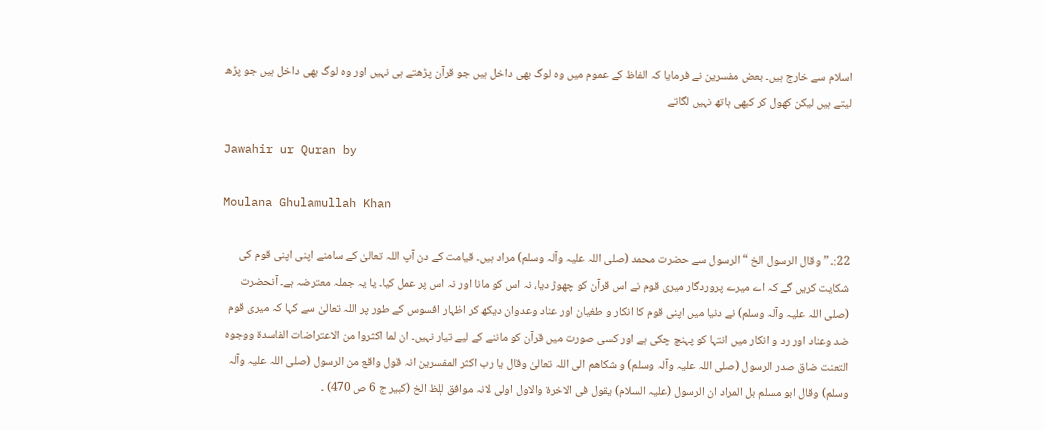اسلام سے خارج ہیں۔ بعض مفسرین نے فرمایا کہ الفاظ کے عموم میں وہ لوگ بھی داخل ہیں جو قرآن پڑھتے ہی نہیں اور وہ لوگ بھی داخل ہیں جو پڑھ لیتے ہیں لیکن کھول کر کبھی ہاتھ نہیں لگاتے

Jawahir ur Quran by

Moulana Ghulamullah Khan

22:۔ ” وقال الرسول الخ “ الرسول سے حضرت محمد (صلی اللہ علیہ وآلہ وسلم) مراد ہیں۔ قیامت کے دن آپ اللہ تعالیٰ کے سامنے اپنی اپنی قوم کی شکایت کریں گے کہ اے میرے پروردگار میری قوم نے اس قرآن کو چھوڑ دیا، نہ اس کو مانا اور نہ اس پر عمل کیا۔ یا یہ جملہ معترضہ ہے۔ آنحضرت (صلی اللہ علیہ وآلہ وسلم) نے دنیا میں اپنی قوم کا انکار و طغیان اور عناد وعدوان دیکھ کر اظہار افسوس کے طور پر اللہ تعالیٰ سے کہا کہ میری قوم ضد وعناد اور رد و انکار میں انتہا کو پہنچ چکی ہے اور کسی صورت میں قرآن کو ماننے کے لیے تیار نہیں۔ ان لما اکثروا من الاعتراضات الفاسدۃ ووجوہ التعنت ضاق صدر الرسول (صلی اللہ علیہ وآلہ وسلم) و شکاھم الی اللہ تعالیٰ وقال یا رب اکثر المفسرین انہ قول واقع من الرسول (صلی اللہ علیہ وآلہ وسلم) وقال ابو مسلم بل المراد ان الرسول (علیہ السلام) یقول فی الاخرۃ والاول اولی لانہ موافق للٖظ الخ (کبیر ج 6 ص 470) ۔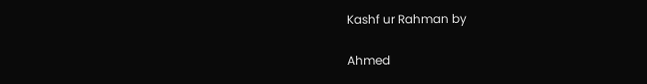Kashf ur Rahman by

Ahmed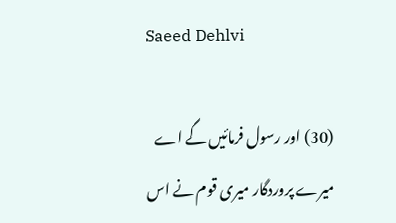Saeed Dehlvi

(30) اور رسول فرمائیں گے اے میرے پروردگار میری قوم نے اس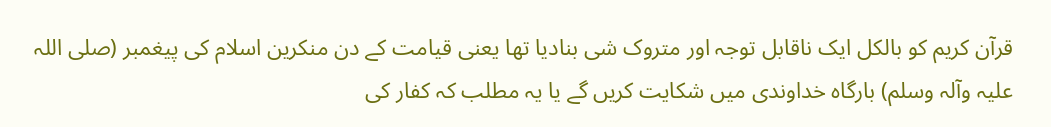قرآن کریم کو بالکل ایک ناقابل توجہ اور متروک شی بنادیا تھا یعنی قیامت کے دن منکرین اسلام کی پیغمبر (صلی اللہ علیہ وآلہ وسلم) بارگاہ خداوندی میں شکایت کریں گے یا یہ مطلب کہ کفار کی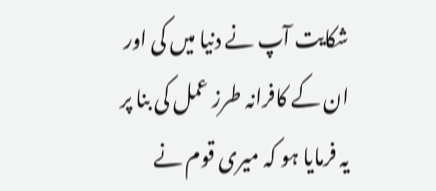شکایت آپ نے دنیا میں کی اور ان کے کافرانہ طرز عمل کی بنا پر یہ فرمایا ہو کہ میری قوم نے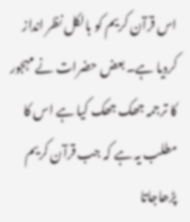اس قرآن کریم کو بالکل نظر انداز کردیا ہے۔ بعض حضرات نے مہجور کا ترجمہ جھک جھک کیا ہے اس کا مطلب یہ ہے کہ جب قرآن کریم پڑھاجاتا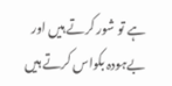ہے تو شور کرتے ہیں اور بےہودہ بکواس کرتے ہیں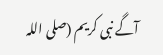آگے نبی کریم (صلی اللہ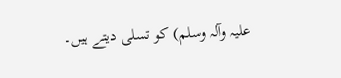علیہ وآلہ وسلم) کو تسلی دیتے ہیں۔